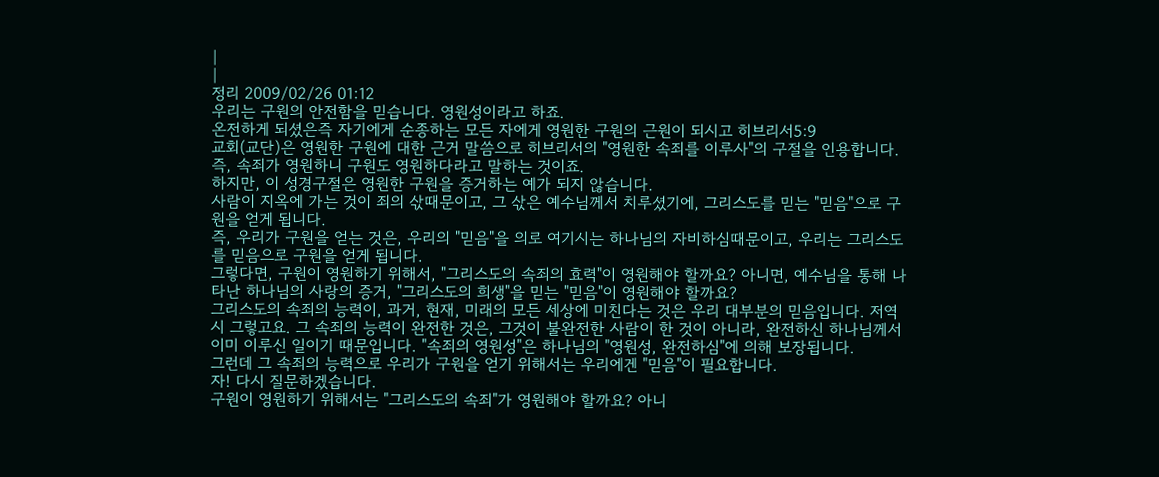|
|
정리 2009/02/26 01:12
우리는 구원의 안전함을 믿습니다. 영원성이라고 하죠.
온전하게 되셨은즉 자기에게 순종하는 모든 자에게 영원한 구원의 근원이 되시고 히브리서5:9
교회(교단)은 영원한 구원에 대한 근거 말씀으로 히브리서의 "영원한 속죄를 이루사"의 구절을 인용합니다. 즉, 속죄가 영원하니 구원도 영원하다라고 말하는 것이죠.
하지만, 이 성경구절은 영원한 구원을 증거하는 예가 되지 않습니다.
사람이 지옥에 가는 것이 죄의 삯때문이고, 그 삯은 예수님께서 치루셨기에, 그리스도를 믿는 "믿음"으로 구원을 얻게 됩니다.
즉, 우리가 구원을 얻는 것은, 우리의 "믿음"을 의로 여기시는 하나님의 자비하심때문이고, 우리는 그리스도를 믿음으로 구원을 얻게 됩니다.
그렇다면, 구원이 영원하기 위해서, "그리스도의 속죄의 효력"이 영원해야 할까요? 아니면, 예수님을 통해 나타난 하나님의 사랑의 증거, "그리스도의 희생"을 믿는 "믿음"이 영원해야 할까요?
그리스도의 속죄의 능력이, 과거, 현재, 미래의 모든 세상에 미친다는 것은 우리 대부분의 믿음입니다. 저역시 그렇고요. 그 속죄의 능력이 완전한 것은, 그것이 불완전한 사람이 한 것이 아니라, 완전하신 하나님께서 이미 이루신 일이기 때문입니다. "속죄의 영원성"은 하나님의 "영원성, 완전하심"에 의해 보장됩니다.
그런데 그 속죄의 능력으로 우리가 구원을 얻기 위해서는 우리에겐 "믿음"이 필요합니다.
자! 다시 질문하겠습니다.
구원이 영원하기 위해서는 "그리스도의 속죄"가 영원해야 할까요? 아니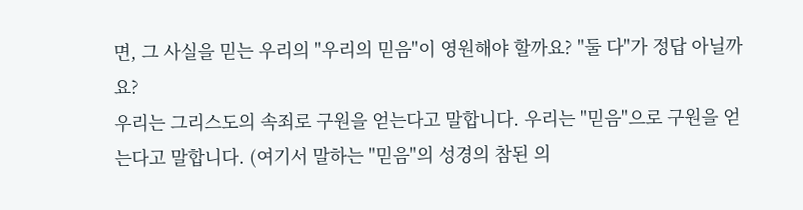면, 그 사실을 믿는 우리의 "우리의 믿음"이 영원해야 할까요? "둘 다"가 정답 아닐까요?
우리는 그리스도의 속죄로 구원을 얻는다고 말합니다. 우리는 "믿음"으로 구원을 얻는다고 말합니다. (여기서 말하는 "믿음"의 성경의 참된 의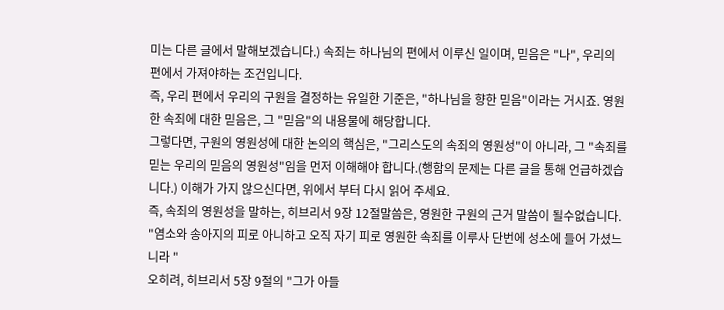미는 다른 글에서 말해보겠습니다.) 속죄는 하나님의 편에서 이루신 일이며, 믿음은 "나", 우리의 편에서 가져야하는 조건입니다.
즉, 우리 편에서 우리의 구원을 결정하는 유일한 기준은, "하나님을 향한 믿음"이라는 거시죠. 영원한 속죄에 대한 믿음은, 그 "믿음"의 내용물에 해당합니다.
그렇다면, 구원의 영원성에 대한 논의의 핵심은, "그리스도의 속죄의 영원성"이 아니라, 그 "속죄를 믿는 우리의 믿음의 영원성"임을 먼저 이해해야 합니다.(행함의 문제는 다른 글을 통해 언급하겠습니다.) 이해가 가지 않으신다면, 위에서 부터 다시 읽어 주세요.
즉, 속죄의 영원성을 말하는, 히브리서 9장 12절말씀은, 영원한 구원의 근거 말씀이 될수없습니다. "염소와 송아지의 피로 아니하고 오직 자기 피로 영원한 속죄를 이루사 단번에 성소에 들어 가셨느니라 "
오히려, 히브리서 5장 9절의 "그가 아들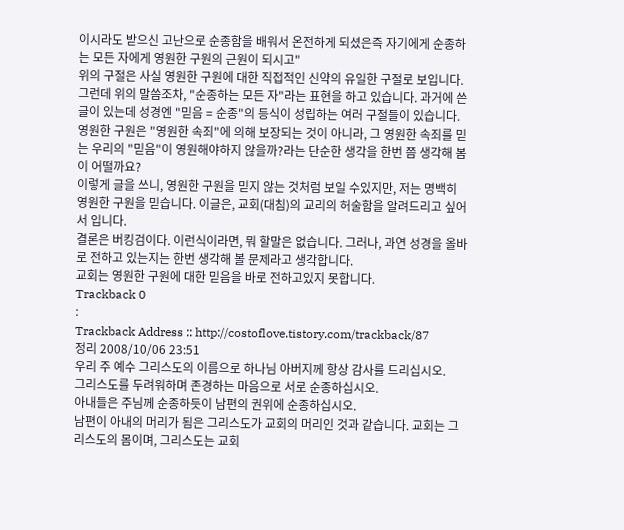이시라도 받으신 고난으로 순종함을 배워서 온전하게 되셨은즉 자기에게 순종하는 모든 자에게 영원한 구원의 근원이 되시고"
위의 구절은 사실 영원한 구원에 대한 직접적인 신약의 유일한 구절로 보입니다. 그런데 위의 말씀조차, "순종하는 모든 자"라는 표현을 하고 있습니다. 과거에 쓴 글이 있는데 성경엔 "믿음 = 순종"의 등식이 성립하는 여러 구절들이 있습니다.
영원한 구원은 "영원한 속죄"에 의해 보장되는 것이 아니라, 그 영원한 속죄를 믿는 우리의 "믿음"이 영원해야하지 않을까?라는 단순한 생각을 한번 쯤 생각해 봄이 어떨까요?
이렇게 글을 쓰니, 영원한 구원을 믿지 않는 것처럼 보일 수있지만, 저는 명백히 영원한 구원을 믿습니다. 이글은, 교회(대침)의 교리의 허술함을 알려드리고 싶어서 입니다.
결론은 버킹검이다. 이런식이라면, 뭐 할말은 없습니다. 그러나, 과연 성경을 올바로 전하고 있는지는 한번 생각해 볼 문제라고 생각합니다.
교회는 영원한 구원에 대한 믿음을 바로 전하고있지 못합니다.
Trackback 0
:
Trackback Address :: http://costoflove.tistory.com/trackback/87
정리 2008/10/06 23:51
우리 주 예수 그리스도의 이름으로 하나님 아버지께 항상 감사를 드리십시오.
그리스도를 두려워하며 존경하는 마음으로 서로 순종하십시오.
아내들은 주님께 순종하듯이 남편의 권위에 순종하십시오.
남편이 아내의 머리가 됨은 그리스도가 교회의 머리인 것과 같습니다. 교회는 그리스도의 몸이며, 그리스도는 교회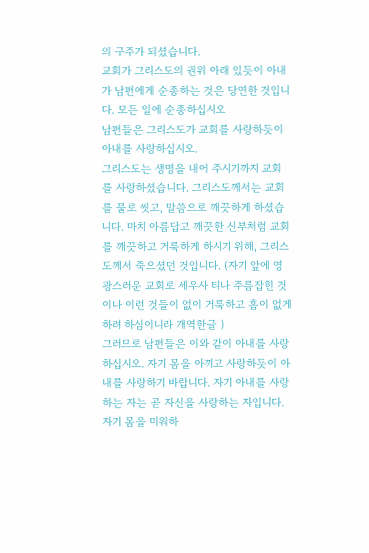의 구주가 되셨습니다.
교회가 그리스도의 권위 아래 있듯이 아내가 남편에게 순종하는 것은 당연한 것입니다. 모든 일에 순종하십시오
남편들은 그리스도가 교회를 사랑하듯이 아내를 사랑하십시오.
그리스도는 생명을 내어 주시기까지 교회를 사랑하셨습니다. 그리스도께서는 교회를 물로 씻고, 말씀으로 깨끗하게 하셨습니다. 마치 아름답고 깨끗한 신부처럼 교회를 깨끗하고 거룩하게 하시기 위해, 그리스도께서 죽으셨던 것입니다. (자기 앞에 영광스러운 교회로 세우사 티나 주름잡힌 것이나 이런 것들이 없이 거룩하고 흠이 없게 하려 하심이니라 개역한글 )
그러므로 남편들은 이와 같이 아내를 사랑하십시오. 자기 몸을 아끼고 사랑하듯이 아내를 사랑하기 바랍니다. 자기 아내를 사랑하는 자는 곧 자신을 사랑하는 자입니다.
자기 몸을 미워하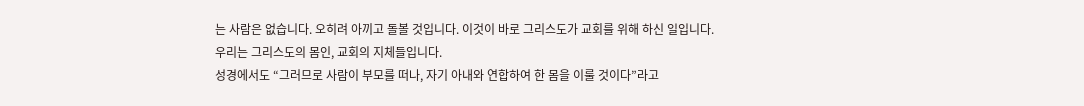는 사람은 없습니다. 오히려 아끼고 돌볼 것입니다. 이것이 바로 그리스도가 교회를 위해 하신 일입니다.
우리는 그리스도의 몸인, 교회의 지체들입니다.
성경에서도 “그러므로 사람이 부모를 떠나, 자기 아내와 연합하여 한 몸을 이룰 것이다”라고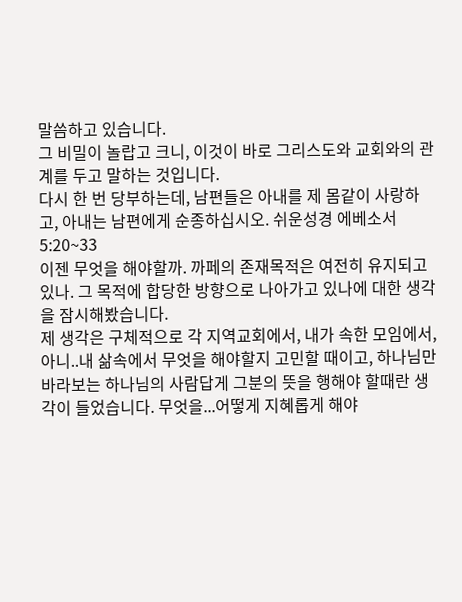말씀하고 있습니다.
그 비밀이 놀랍고 크니, 이것이 바로 그리스도와 교회와의 관계를 두고 말하는 것입니다.
다시 한 번 당부하는데, 남편들은 아내를 제 몸같이 사랑하고, 아내는 남편에게 순종하십시오. 쉬운성경 에베소서 5:20~33
이젠 무엇을 해야할까. 까페의 존재목적은 여전히 유지되고있나. 그 목적에 합당한 방향으로 나아가고 있나에 대한 생각을 잠시해봤습니다.
제 생각은 구체적으로 각 지역교회에서, 내가 속한 모임에서, 아니..내 삶속에서 무엇을 해야할지 고민할 때이고, 하나님만 바라보는 하나님의 사람답게 그분의 뜻을 행해야 할때란 생각이 들었습니다. 무엇을...어떻게 지혜롭게 해야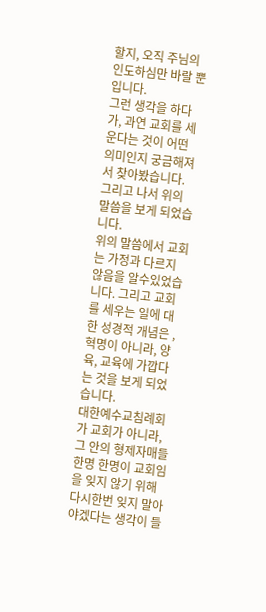할지, 오직 주님의 인도하심만 바랄 뿐입니다.
그런 생각을 하다가, 과연 교회를 세운다는 것이 어떤 의미인지 궁금해져서 찾아봤습니다.
그리고 나서 위의 말씀을 보게 되었습니다.
위의 말씀에서 교회는 가정과 다르지 않음을 알수있었습니다. 그리고 교회를 세우는 일에 대한 성경적 개념은 , 혁명이 아니라, 양육, 교육에 가깝다는 것을 보게 되었습니다.
대한예수교침례회가 교회가 아니라, 그 안의 형제자매들 한명 한명이 교회임을 잊지 않기 위해 다시한번 잊지 말아야겠다는 생각이 들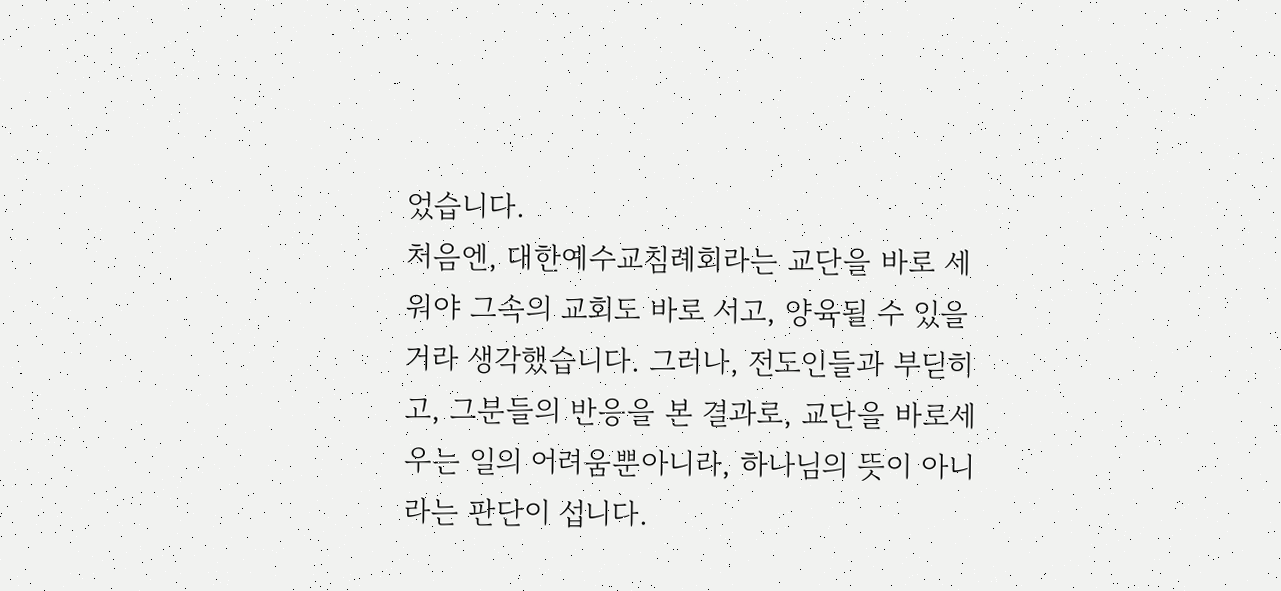었습니다.
처음엔, 대한예수교침례회라는 교단을 바로 세워야 그속의 교회도 바로 서고, 양육될 수 있을 거라 생각했습니다. 그러나, 전도인들과 부딛히고, 그분들의 반응을 본 결과로, 교단을 바로세우는 일의 어려움뿐아니라, 하나님의 뜻이 아니라는 판단이 섭니다.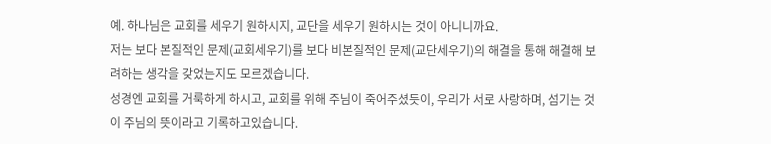예. 하나님은 교회를 세우기 원하시지, 교단을 세우기 원하시는 것이 아니니까요.
저는 보다 본질적인 문제(교회세우기)를 보다 비본질적인 문제(교단세우기)의 해결을 통해 해결해 보려하는 생각을 갖었는지도 모르겠습니다.
성경엔 교회를 거룩하게 하시고, 교회를 위해 주님이 죽어주셨듯이, 우리가 서로 사랑하며, 섬기는 것이 주님의 뜻이라고 기록하고있습니다.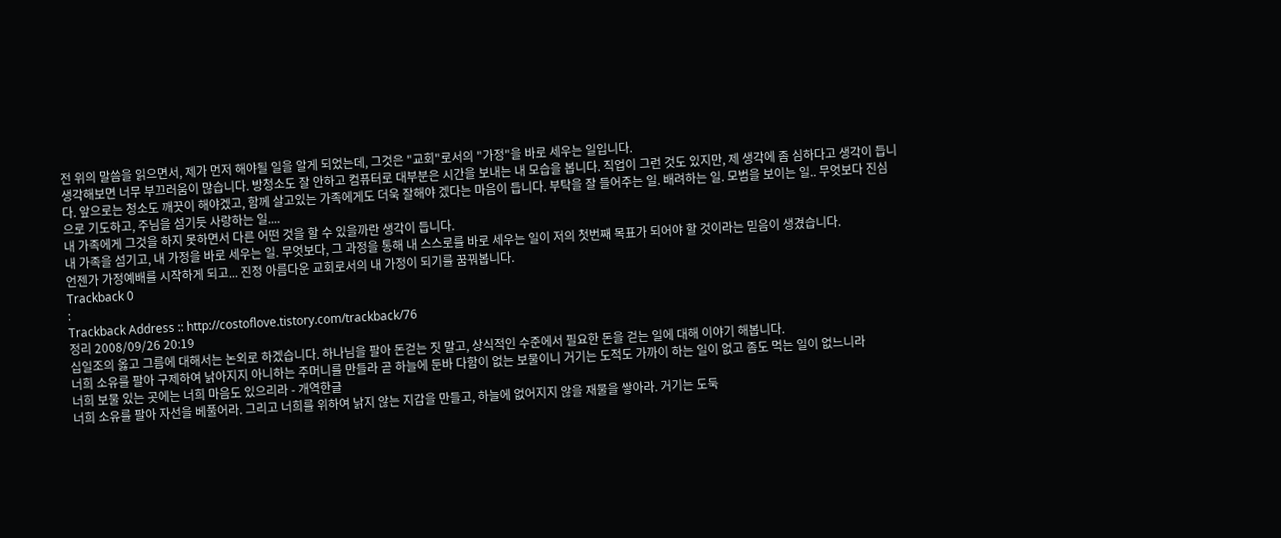전 위의 말씀을 읽으면서, 제가 먼저 해야될 일을 알게 되었는데, 그것은 "교회"로서의 "가정"을 바로 세우는 일입니다.
생각해보면 너무 부끄러움이 많습니다. 방청소도 잘 안하고 컴퓨터로 대부분은 시간을 보내는 내 모습을 봅니다. 직업이 그런 것도 있지만, 제 생각에 좀 심하다고 생각이 듭니다. 앞으로는 청소도 깨끗이 해야겠고, 함께 살고있는 가족에게도 더욱 잘해야 겠다는 마음이 듭니다. 부탁을 잘 들어주는 일. 배려하는 일. 모범을 보이는 일.. 무엇보다 진심으로 기도하고, 주님을 섬기듯 사랑하는 일....
내 가족에게 그것을 하지 못하면서 다른 어떤 것을 할 수 있을까란 생각이 듭니다.
내 가족을 섬기고, 내 가정을 바로 세우는 일. 무엇보다, 그 과정을 통해 내 스스로를 바로 세우는 일이 저의 첫번째 목표가 되어야 할 것이라는 믿음이 생겼습니다.
언젠가 가정예배를 시작하게 되고... 진정 아름다운 교회로서의 내 가정이 되기를 꿈꿔봅니다.
Trackback 0
:
Trackback Address :: http://costoflove.tistory.com/trackback/76
정리 2008/09/26 20:19
십일조의 옳고 그름에 대해서는 논외로 하겠습니다. 하나님을 팔아 돈걷는 짓 말고, 상식적인 수준에서 필요한 돈을 걷는 일에 대해 이야기 해봅니다.
너희 소유를 팔아 구제하여 낡아지지 아니하는 주머니를 만들라 곧 하늘에 둔바 다함이 없는 보물이니 거기는 도적도 가까이 하는 일이 없고 좀도 먹는 일이 없느니라
너희 보물 있는 곳에는 너희 마음도 있으리라 - 개역한글
너희 소유를 팔아 자선을 베풀어라. 그리고 너희를 위하여 낡지 않는 지갑을 만들고, 하늘에 없어지지 않을 재물을 쌓아라. 거기는 도둑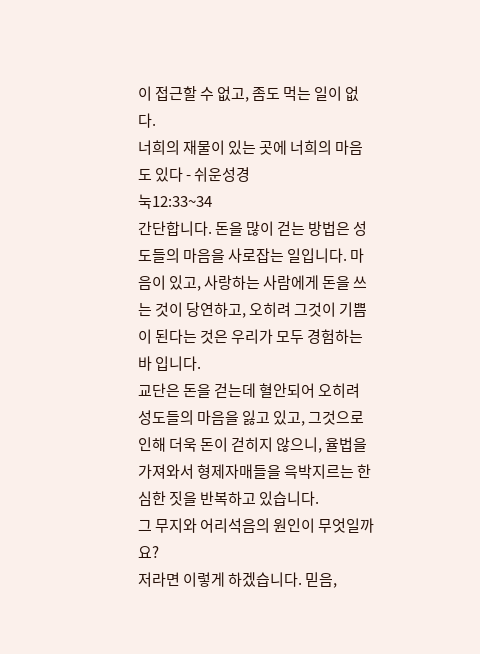이 접근할 수 없고, 좀도 먹는 일이 없다.
너희의 재물이 있는 곳에 너희의 마음도 있다 - 쉬운성경
눅12:33~34
간단합니다. 돈을 많이 걷는 방법은 성도들의 마음을 사로잡는 일입니다. 마음이 있고, 사랑하는 사람에게 돈을 쓰는 것이 당연하고, 오히려 그것이 기쁨이 된다는 것은 우리가 모두 경험하는 바 입니다.
교단은 돈을 걷는데 혈안되어 오히려 성도들의 마음을 잃고 있고, 그것으로 인해 더욱 돈이 걷히지 않으니, 율법을 가져와서 형제자매들을 윽박지르는 한심한 짓을 반복하고 있습니다.
그 무지와 어리석음의 원인이 무엇일까요?
저라면 이렇게 하겠습니다. 믿음,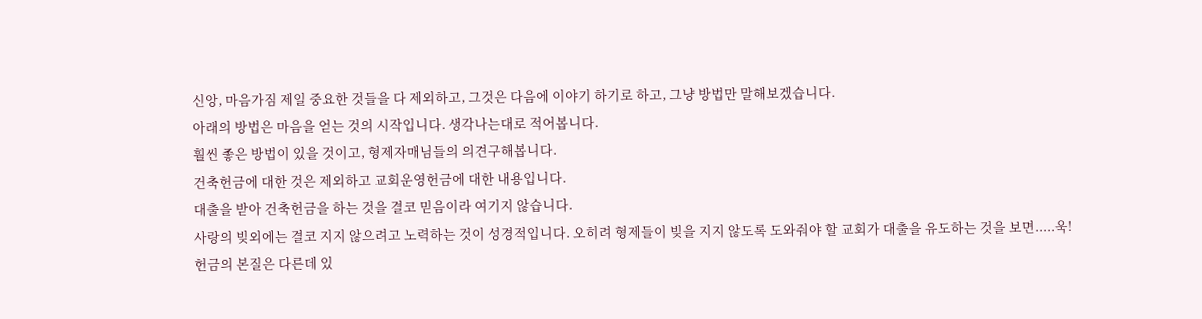신앙, 마음가짐 제일 중요한 것들을 다 제외하고, 그것은 다음에 이야기 하기로 하고, 그냥 방법만 말해보겠습니다.
아래의 방법은 마음을 얻는 것의 시작입니다. 생각나는대로 적어봅니다.
훨씬 좋은 방법이 있을 것이고, 형제자매님들의 의견구해봅니다.
건축헌금에 대한 것은 제외하고 교회운영헌금에 대한 내용입니다.
대출을 받아 건축헌금을 하는 것을 결코 믿음이라 여기지 않습니다.
사랑의 빚외에는 결코 지지 않으려고 노력하는 것이 성경적입니다. 오히려 형제들이 빚을 지지 않도록 도와줘야 할 교회가 대출을 유도하는 것을 보면.....욱!
헌금의 본질은 다른데 있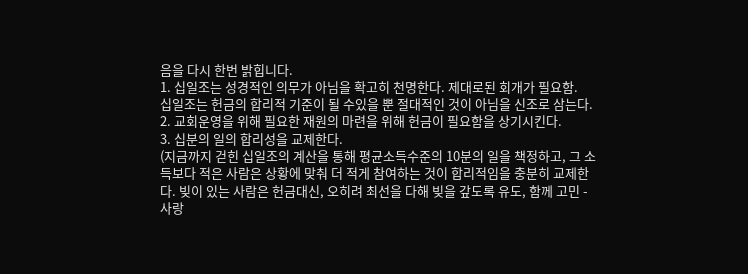음을 다시 한번 밝힙니다.
1. 십일조는 성경적인 의무가 아님을 확고히 천명한다. 제대로된 회개가 필요함.
십일조는 헌금의 합리적 기준이 될 수있을 뿐 절대적인 것이 아님을 신조로 삼는다.
2. 교회운영을 위해 필요한 재원의 마련을 위해 헌금이 필요함을 상기시킨다.
3. 십분의 일의 합리성을 교제한다.
(지금까지 걷힌 십일조의 계산을 통해 평균소득수준의 10분의 일을 책정하고, 그 소득보다 적은 사람은 상황에 맞춰 더 적게 참여하는 것이 합리적임을 충분히 교제한다. 빚이 있는 사람은 헌금대신, 오히려 최선을 다해 빚을 갚도록 유도, 함께 고민 - 사랑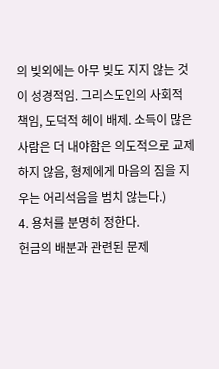의 빚외에는 아무 빚도 지지 않는 것이 성경적임. 그리스도인의 사회적 책임, 도덕적 헤이 배제. 소득이 많은 사람은 더 내야함은 의도적으로 교제하지 않음, 형제에게 마음의 짐을 지우는 어리석음을 범치 않는다.)
4. 용처를 분명히 정한다.
헌금의 배분과 관련된 문제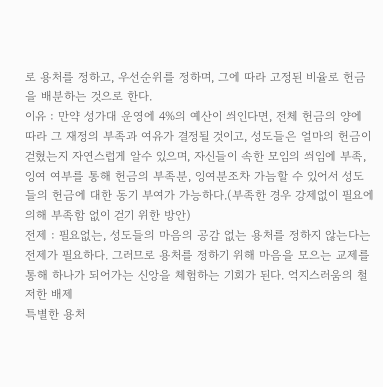로 용처를 정하고, 우선순위를 정하며, 그에 따라 고정된 비율로 헌금을 배분하는 것으로 한다.
이유 : 만약 성가대 운영에 4%의 예산이 씌인다면, 전체 헌금의 양에 따라 그 재정의 부족과 여유가 결정될 것이고, 성도들은 얼마의 헌금이 걷혔는지 자연스럽게 알수 있으며, 자신들이 속한 모임의 씌임에 부족, 잉여 여부를 통해 헌금의 부족분, 잉여분조차 가늠할 수 있어서 성도들의 헌금에 대한 동기 부여가 가능하다.(부족한 경우 강제없이 필요에 의해 부족함 없이 걷기 위한 방안)
전제 : 필요없는, 성도들의 마음의 공감 없는 용처를 정하지 않는다는 전제가 필요하다. 그러므로 용처를 정하기 위해 마음을 모으는 교제를 통해 하나가 되어가는 신앙을 체험하는 기회가 된다. 억지스러움의 철저한 배제
특별한 용처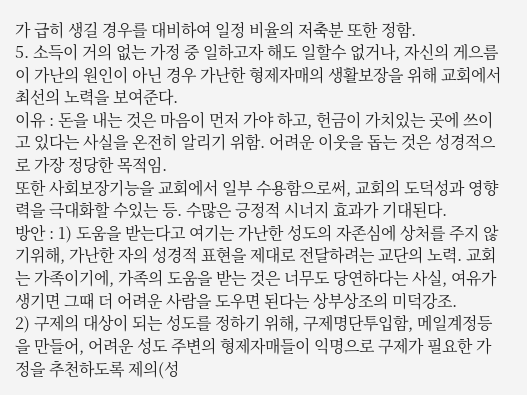가 급히 생길 경우를 대비하여 일정 비율의 저축분 또한 정함.
5. 소득이 거의 없는 가정 중 일하고자 해도 일할수 없거나, 자신의 게으름이 가난의 원인이 아닌 경우 가난한 형제자매의 생활보장을 위해 교회에서 최선의 노력을 보여준다.
이유 : 돈을 내는 것은 마음이 먼저 가야 하고, 헌금이 가치있는 곳에 쓰이고 있다는 사실을 온전히 알리기 위함. 어려운 이웃을 돕는 것은 성경적으로 가장 정당한 목적임.
또한 사회보장기능을 교회에서 일부 수용함으로써, 교회의 도덕성과 영향력을 극대화할 수있는 등. 수많은 긍정적 시너지 효과가 기대된다.
방안 : 1) 도움을 받는다고 여기는 가난한 성도의 자존심에 상처를 주지 않기위해, 가난한 자의 성경적 표현을 제대로 전달하려는 교단의 노력. 교회는 가족이기에, 가족의 도움을 받는 것은 너무도 당연하다는 사실, 여유가 생기면 그때 더 어려운 사람을 도우면 된다는 상부상조의 미덕강조.
2) 구제의 대상이 되는 성도를 정하기 위해, 구제명단투입함, 메일계정등을 만들어, 어려운 성도 주변의 형제자매들이 익명으로 구제가 필요한 가정을 추천하도록 제의(성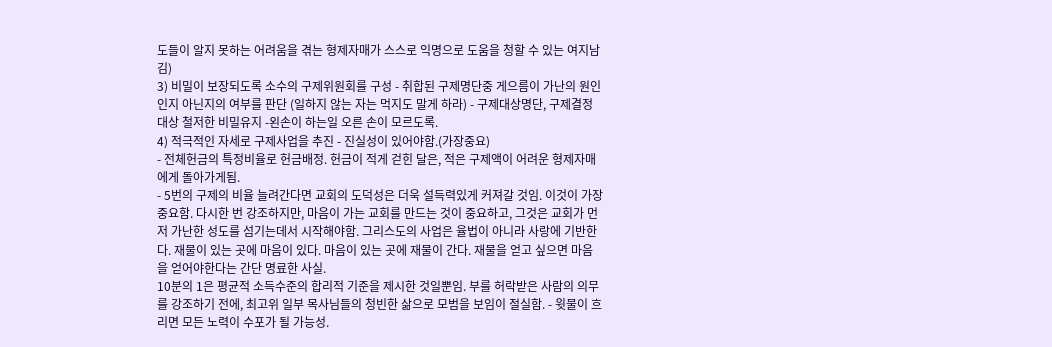도들이 알지 못하는 어려움을 겪는 형제자매가 스스로 익명으로 도움을 청할 수 있는 여지남김)
3) 비밀이 보장되도록 소수의 구제위원회를 구성 - 취합된 구제명단중 게으름이 가난의 원인인지 아닌지의 여부를 판단 (일하지 않는 자는 먹지도 말게 하라) - 구제대상명단, 구제결정대상 철저한 비밀유지 -왼손이 하는일 오른 손이 모르도록.
4) 적극적인 자세로 구제사업을 추진 - 진실성이 있어야함.(가장중요)
- 전체헌금의 특정비율로 헌금배정. 헌금이 적게 걷힌 달은, 적은 구제액이 어려운 형제자매에게 돌아가게됨.
- 5번의 구제의 비율 늘려간다면 교회의 도덕성은 더욱 설득력있게 커져갈 것임. 이것이 가장 중요함. 다시한 번 강조하지만, 마음이 가는 교회를 만드는 것이 중요하고, 그것은 교회가 먼저 가난한 성도를 섬기는데서 시작해야함. 그리스도의 사업은 율법이 아니라 사랑에 기반한다. 재물이 있는 곳에 마음이 있다. 마음이 있는 곳에 재물이 간다. 재물을 얻고 싶으면 마음을 얻어야한다는 간단 명료한 사실.
10분의 1은 평균적 소득수준의 합리적 기준을 제시한 것일뿐임. 부를 허락받은 사람의 의무를 강조하기 전에, 최고위 일부 목사님들의 청빈한 삶으로 모범을 보임이 절실함. - 윗물이 흐리면 모든 노력이 수포가 될 가능성.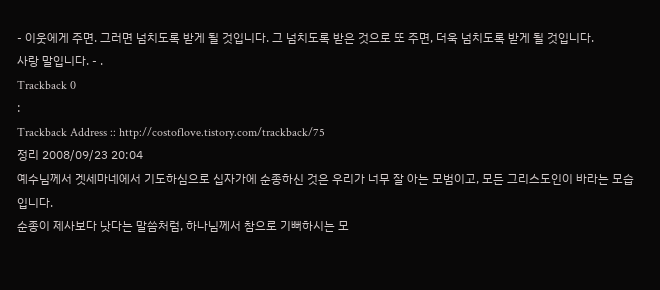- 이웃에게 주면. 그러면 넘치도록 받게 될 것입니다. 그 넘치도록 받은 것으로 또 주면, 더욱 넘치도록 받게 될 것입니다.
사랑 말입니다. - .
Trackback 0
:
Trackback Address :: http://costoflove.tistory.com/trackback/75
정리 2008/09/23 20:04
예수님께서 겟세마네에서 기도하심으로 십자가에 순종하신 것은 우리가 너무 잘 아는 모범이고, 모든 그리스도인이 바라는 모습입니다.
순종이 제사보다 낫다는 말씀처럼, 하나님께서 참으로 기뻐하시는 모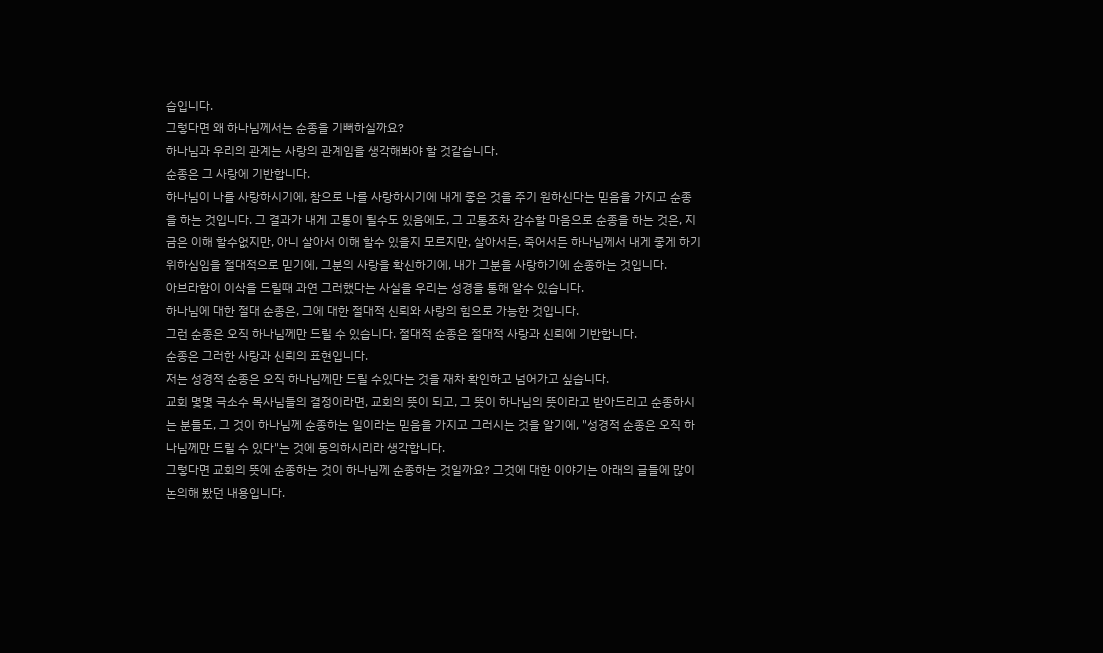습입니다.
그렇다면 왜 하나님께서는 순종을 기뻐하실까요?
하나님과 우리의 관계는 사랑의 관계임을 생각해봐야 할 것같습니다.
순종은 그 사랑에 기반합니다.
하나님이 나를 사랑하시기에, 참으로 나를 사랑하시기에 내게 좋은 것을 주기 원하신다는 믿음을 가지고 순종을 하는 것입니다. 그 결과가 내게 고통이 될수도 있음에도, 그 고통조차 감수할 마음으로 순종을 하는 것은, 지금은 이해 할수없지만, 아니 살아서 이해 할수 있을지 모르지만, 살아서든, 죽어서든 하나님께서 내게 좋게 하기 위하심임을 절대적으로 믿기에, 그분의 사랑을 확신하기에, 내가 그분을 사랑하기에 순종하는 것입니다.
아브라함이 이삭을 드릴때 과연 그러했다는 사실을 우리는 성경을 통해 알수 있습니다.
하나님에 대한 절대 순종은, 그에 대한 절대적 신뢰와 사랑의 힘으로 가능한 것입니다.
그런 순종은 오직 하나님께만 드릴 수 있습니다. 절대적 순종은 절대적 사랑과 신뢰에 기반합니다.
순종은 그러한 사랑과 신뢰의 표현입니다.
저는 성경적 순종은 오직 하나님께만 드릴 수있다는 것을 재차 확인하고 넘어가고 싶습니다.
교회 몇몇 극소수 목사님들의 결정이라면, 교회의 뜻이 되고, 그 뜻이 하나님의 뜻이라고 받아드리고 순종하시는 분들도, 그 것이 하나님께 순종하는 일이라는 믿음을 가지고 그러시는 것을 알기에, "성경적 순종은 오직 하나님께만 드릴 수 있다"는 것에 동의하시리라 생각합니다.
그렇다면 교회의 뜻에 순종하는 것이 하나님께 순종하는 것일까요? 그것에 대한 이야기는 아래의 글들에 많이 논의해 봤던 내용입니다.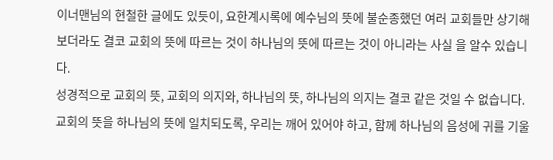이너맨님의 현철한 글에도 있듯이, 요한계시록에 예수님의 뜻에 불순종했던 여러 교회들만 상기해 보더라도 결코 교회의 뜻에 따르는 것이 하나님의 뜻에 따르는 것이 아니라는 사실 을 알수 있습니다.
성경적으로 교회의 뜻, 교회의 의지와, 하나님의 뜻, 하나님의 의지는 결코 같은 것일 수 없습니다. 교회의 뜻을 하나님의 뜻에 일치되도록, 우리는 깨어 있어야 하고, 함께 하나님의 음성에 귀를 기울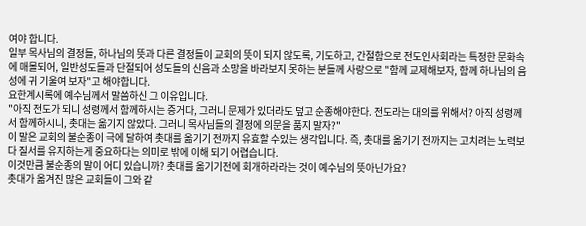여야 합니다.
일부 목사님의 결정들, 하나님의 뜻과 다른 결정들이 교회의 뜻이 되지 않도록, 기도하고, 간절함으로 전도인사회라는 특정한 문화속에 매몰되어, 일반성도들과 단절되어 성도들의 신음과 소망을 바라보지 못하는 분들께 사랑으로 "함께 교제해보자, 함께 하나님의 음성에 귀 기울여 보자"고 해야합니다.
요한계시록에 예수님께서 말씀하신 그 이유입니다.
"아직 전도가 되니 성령께서 함께하시는 증거다, 그러니 문제가 있더라도 덮고 순종해야한다. 전도라는 대의를 위해서? 아직 성령께서 함께하시니, 촛대는 옮기지 않았다. 그러니 목사님들의 결정에 의문을 품지 말자?"
이 말은 교회의 불순종이 극에 달하여 촛대를 옮기기 전까지 유효할 수있는 생각입니다. 즉, 촛대를 옮기기 전까지는 고치려는 노력보다 질서를 유지하는게 중요하다는 의미로 밖에 이해 되기 어렵습니다.
이것만큼 불순종의 말이 어디 있습니까? 촛대를 옮기기전에 회개하라라는 것이 예수님의 뜻아닌가요?
촛대가 옮겨진 많은 교회들이 그와 같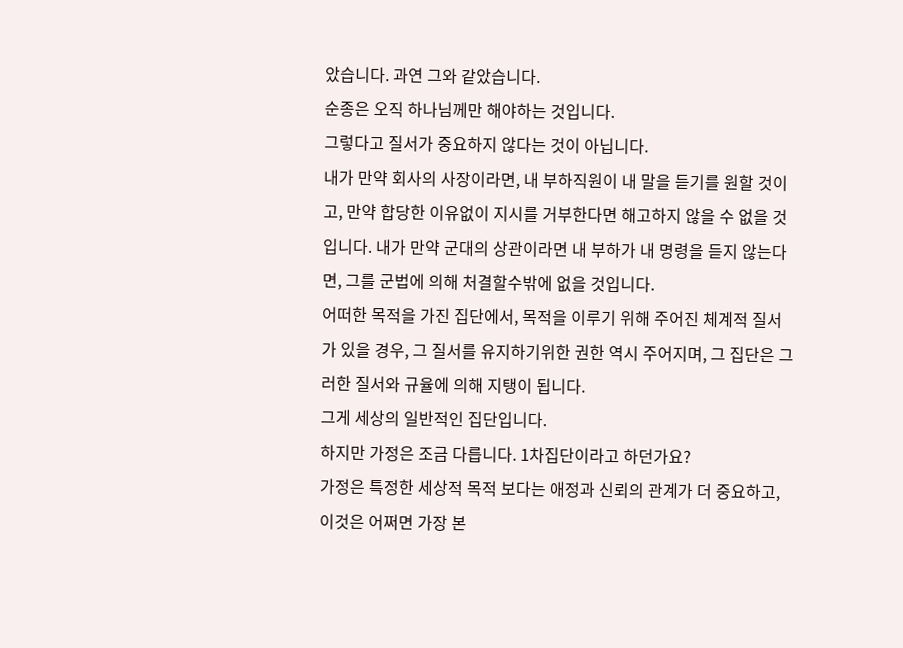았습니다. 과연 그와 같았습니다.
순종은 오직 하나님께만 해야하는 것입니다.
그렇다고 질서가 중요하지 않다는 것이 아닙니다.
내가 만약 회사의 사장이라면, 내 부하직원이 내 말을 듣기를 원할 것이고, 만약 합당한 이유없이 지시를 거부한다면 해고하지 않을 수 없을 것입니다. 내가 만약 군대의 상관이라면 내 부하가 내 명령을 듣지 않는다면, 그를 군법에 의해 처결할수밖에 없을 것입니다.
어떠한 목적을 가진 집단에서, 목적을 이루기 위해 주어진 체계적 질서가 있을 경우, 그 질서를 유지하기위한 권한 역시 주어지며, 그 집단은 그러한 질서와 규율에 의해 지탱이 됩니다.
그게 세상의 일반적인 집단입니다.
하지만 가정은 조금 다릅니다. 1차집단이라고 하던가요?
가정은 특정한 세상적 목적 보다는 애정과 신뢰의 관계가 더 중요하고, 이것은 어쩌면 가장 본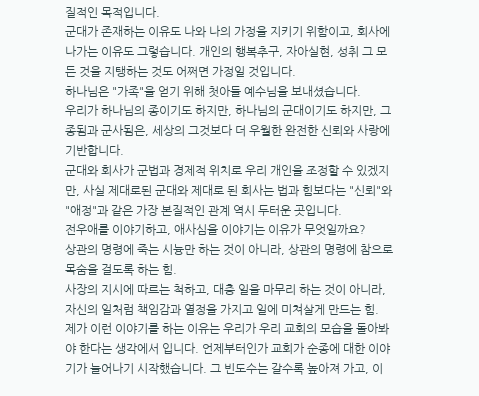질적인 목적입니다.
군대가 존재하는 이유도 나와 나의 가정을 지키기 위함이고, 회사에 나가는 이유도 그렇습니다. 개인의 행복추구, 자아실현, 성취 그 모든 것을 지탱하는 것도 어쩌면 가정일 것입니다.
하나님은 "가족"을 얻기 위해 첫아들 예수님을 보내셨습니다.
우리가 하나님의 종이기도 하지만, 하나님의 군대이기도 하지만, 그 종됨과 군사됨은, 세상의 그것보다 더 우월한 완전한 신뢰와 사랑에 기반합니다.
군대와 회사가 군법과 경제적 위치로 우리 개인을 조정할 수 있겠지만, 사실 제대로된 군대와 제대로 된 회사는 법과 힘보다는 "신뢰"와 "애정"과 같은 가장 본질적인 관계 역시 두터운 곳입니다.
전우애를 이야기하고, 애사심을 이야기는 이유가 무엇일까요?
상관의 명령에 죽는 시늉만 하는 것이 아니라, 상관의 명령에 참으로 목숨을 걸도록 하는 힘.
사장의 지시에 따르는 척하고, 대충 일을 마무리 하는 것이 아니라, 자신의 일처럼 책임감과 열정을 가지고 일에 미쳐살게 만드는 힘.
제가 이런 이야기를 하는 이유는 우리가 우리 교회의 모습을 돌아봐야 한다는 생각에서 입니다. 언제부터인가 교회가 순종에 대한 이야기가 늘어나기 시작했습니다. 그 빈도수는 갈수록 높아져 가고, 이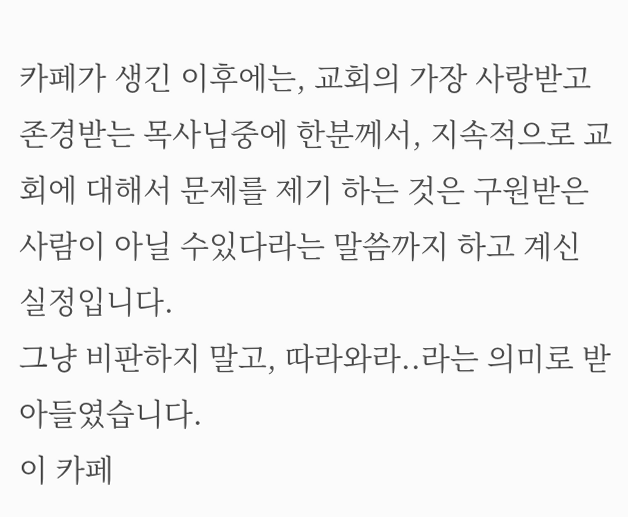카페가 생긴 이후에는, 교회의 가장 사랑받고 존경받는 목사님중에 한분께서, 지속적으로 교회에 대해서 문제를 제기 하는 것은 구원받은 사람이 아닐 수있다라는 말씀까지 하고 계신 실정입니다.
그냥 비판하지 말고, 따라와라..라는 의미로 받아들였습니다.
이 카페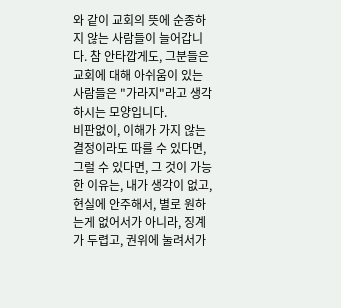와 같이 교회의 뜻에 순종하지 않는 사람들이 늘어갑니다. 참 안타깝게도, 그분들은 교회에 대해 아쉬움이 있는 사람들은 "가라지"라고 생각하시는 모양입니다.
비판없이, 이해가 가지 않는 결정이라도 따를 수 있다면,
그럴 수 있다면, 그 것이 가능한 이유는, 내가 생각이 없고, 현실에 안주해서, 별로 원하는게 없어서가 아니라, 징계가 두렵고, 권위에 눌려서가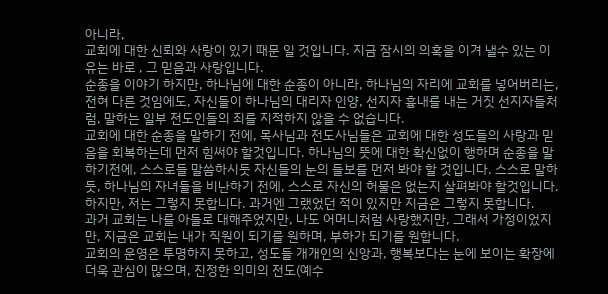아니라,
교회에 대한 신뢰와 사랑이 있기 때문 일 것입니다. 지금 잠시의 의혹을 이겨 낼수 있는 이유는 바로 , 그 믿음과 사랑입니다.
순종을 이야기 하지만, 하나님에 대한 순종이 아니라, 하나님의 자리에 교회를 넣어버리는, 전혀 다른 것임에도, 자신들이 하나님의 대리자 인양, 선지자 흉내를 내는 거짓 선지자들처럼, 말하는 일부 전도인들의 죄를 지적하지 않을 수 없습니다.
교회에 대한 순종을 말하기 전에, 목사님과 전도사님들은 교회에 대한 성도들의 사랑과 믿음을 회복하는데 먼저 힘써야 할것입니다. 하나님의 뜻에 대한 확신없이 행하며 순종을 말하기전에, 스스로들 말씀하시듯 자신들의 눈의 들보를 먼저 봐야 할 것입니다. 스스로 말하듯, 하나님의 자녀들을 비난하기 전에, 스스로 자신의 허물은 없는지 살펴봐야 할것입니다.
하지만, 저는 그렇지 못합니다. 과거엔 그랬었던 적이 있지만 지금은 그렇지 못합니다.
과거 교회는 나를 아들로 대해주었지만, 나도 어머니처럼 사랑했지만, 그래서 가정이었지만, 지금은 교회는 내가 직원이 되기를 원하며, 부하가 되기를 원합니다.
교회의 운영은 투명하지 못하고, 성도들 개개인의 신앙과, 행복보다는 눈에 보이는 확장에 더욱 관심이 많으며, 진정한 의미의 전도(예수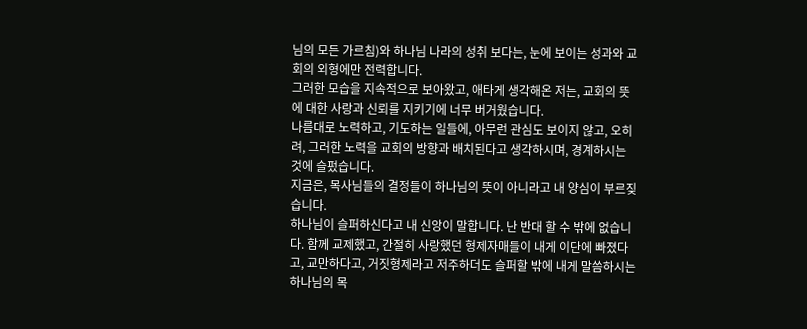님의 모든 가르침)와 하나님 나라의 성취 보다는, 눈에 보이는 성과와 교회의 외형에만 전력합니다.
그러한 모습을 지속적으로 보아왔고, 애타게 생각해온 저는, 교회의 뜻에 대한 사랑과 신뢰를 지키기에 너무 버거웠습니다.
나름대로 노력하고, 기도하는 일들에, 아무런 관심도 보이지 않고, 오히려, 그러한 노력을 교회의 방향과 배치된다고 생각하시며, 경계하시는 것에 슬펐습니다.
지금은, 목사님들의 결정들이 하나님의 뜻이 아니라고 내 양심이 부르짖습니다.
하나님이 슬퍼하신다고 내 신앙이 말합니다. 난 반대 할 수 밖에 없습니다. 함께 교제했고, 간절히 사랑했던 형제자매들이 내게 이단에 빠졌다고, 교만하다고, 거짓형제라고 저주하더도 슬퍼할 밖에 내게 말씀하시는 하나님의 목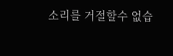소리를 거절할수 없습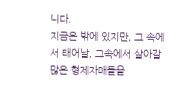니다.
지금은 밖에 있지만, 그 속에서 태어날, 그속에서 살아갈 많은 형제자매들을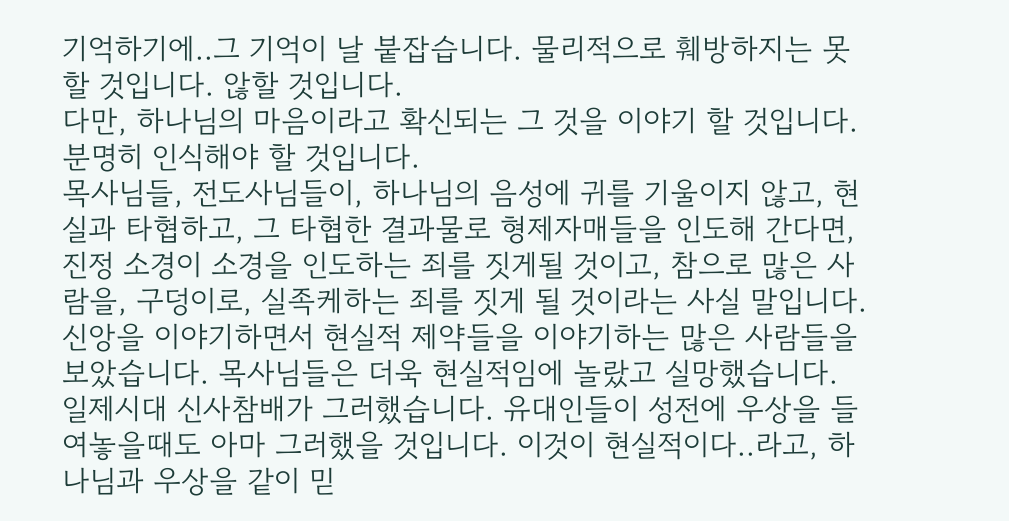기억하기에..그 기억이 날 붙잡습니다. 물리적으로 훼방하지는 못할 것입니다. 않할 것입니다.
다만, 하나님의 마음이라고 확신되는 그 것을 이야기 할 것입니다.
분명히 인식해야 할 것입니다.
목사님들, 전도사님들이, 하나님의 음성에 귀를 기울이지 않고, 현실과 타협하고, 그 타협한 결과물로 형제자매들을 인도해 간다면, 진정 소경이 소경을 인도하는 죄를 짓게될 것이고, 참으로 많은 사람을, 구덩이로, 실족케하는 죄를 짓게 될 것이라는 사실 말입니다.
신앙을 이야기하면서 현실적 제약들을 이야기하는 많은 사람들을 보았습니다. 목사님들은 더욱 현실적임에 놀랐고 실망했습니다.
일제시대 신사참배가 그러했습니다. 유대인들이 성전에 우상을 들여놓을때도 아마 그러했을 것입니다. 이것이 현실적이다..라고, 하나님과 우상을 같이 믿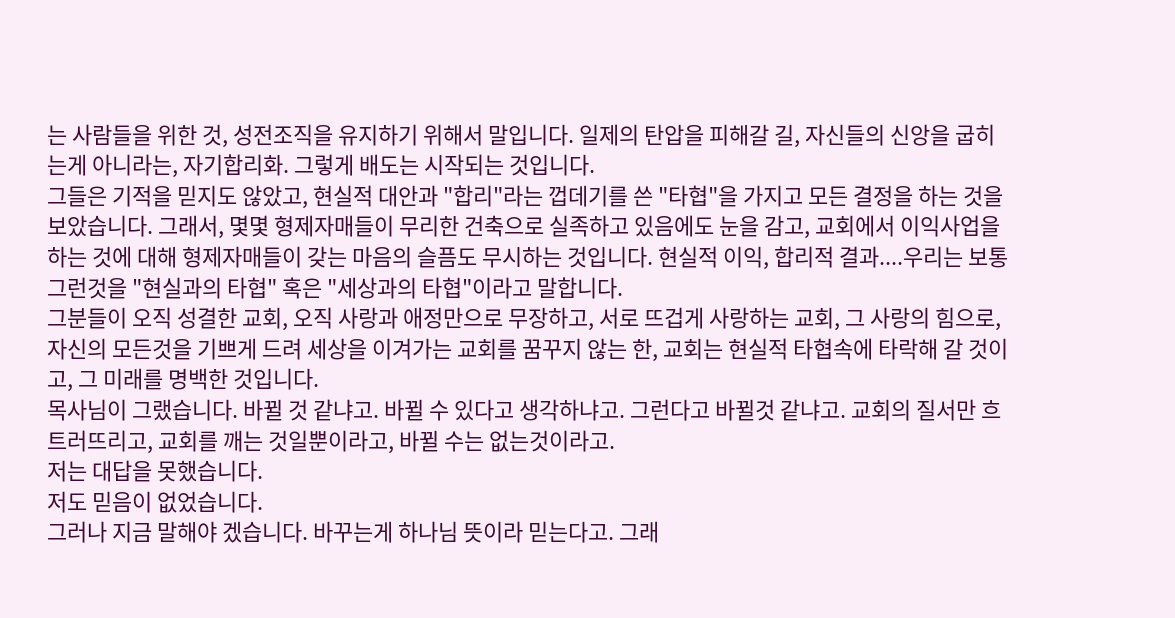는 사람들을 위한 것, 성전조직을 유지하기 위해서 말입니다. 일제의 탄압을 피해갈 길, 자신들의 신앙을 굽히는게 아니라는, 자기합리화. 그렇게 배도는 시작되는 것입니다.
그들은 기적을 믿지도 않았고, 현실적 대안과 "합리"라는 껍데기를 쓴 "타협"을 가지고 모든 결정을 하는 것을 보았습니다. 그래서, 몇몇 형제자매들이 무리한 건축으로 실족하고 있음에도 눈을 감고, 교회에서 이익사업을 하는 것에 대해 형제자매들이 갖는 마음의 슬픔도 무시하는 것입니다. 현실적 이익, 합리적 결과....우리는 보통 그런것을 "현실과의 타협" 혹은 "세상과의 타협"이라고 말합니다.
그분들이 오직 성결한 교회, 오직 사랑과 애정만으로 무장하고, 서로 뜨겁게 사랑하는 교회, 그 사랑의 힘으로, 자신의 모든것을 기쁘게 드려 세상을 이겨가는 교회를 꿈꾸지 않는 한, 교회는 현실적 타협속에 타락해 갈 것이고, 그 미래를 명백한 것입니다.
목사님이 그랬습니다. 바뀔 것 같냐고. 바뀔 수 있다고 생각하냐고. 그런다고 바뀔것 같냐고. 교회의 질서만 흐트러뜨리고, 교회를 깨는 것일뿐이라고, 바뀔 수는 없는것이라고.
저는 대답을 못했습니다.
저도 믿음이 없었습니다.
그러나 지금 말해야 겠습니다. 바꾸는게 하나님 뜻이라 믿는다고. 그래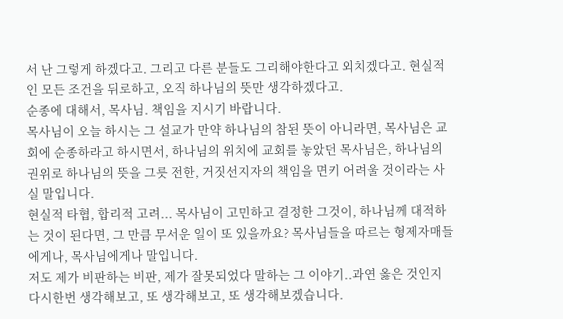서 난 그렇게 하겠다고. 그리고 다른 분들도 그리해야한다고 외치겠다고. 현실적인 모든 조건을 뒤로하고, 오직 하나님의 뜻만 생각하겠다고.
순종에 대해서, 목사님. 책임을 지시기 바랍니다.
목사님이 오늘 하시는 그 설교가 만약 하나님의 참된 뜻이 아니라면, 목사님은 교회에 순종하라고 하시면서, 하나님의 위치에 교회를 놓았던 목사님은, 하나님의 권위로 하나님의 뜻을 그릇 전한, 거짓선지자의 책임을 면키 어려울 것이라는 사실 말입니다.
현실적 타협, 합리적 고려... 목사님이 고민하고 결정한 그것이, 하나님께 대적하는 것이 된다면, 그 만큼 무서운 일이 또 있을까요? 목사님들을 따르는 형제자매들에게나, 목사님에게나 말입니다.
저도 제가 비판하는 비판, 제가 잘못되었다 말하는 그 이야기..과연 옳은 것인지 다시한번 생각해보고, 또 생각해보고, 또 생각해보겠습니다.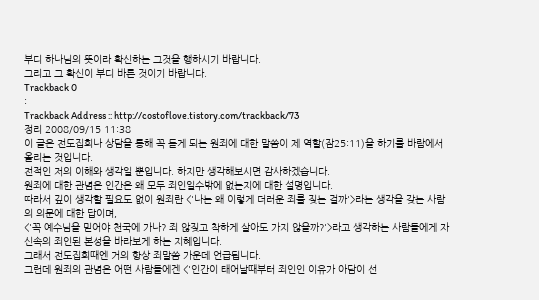부디 하나님의 뜻이라 확신하는 그것을 행하시기 바랍니다.
그리고 그 확신이 부디 바른 것이기 바랍니다.
Trackback 0
:
Trackback Address :: http://costoflove.tistory.com/trackback/73
정리 2008/09/15 11:38
이 글은 전도집회나 상담을 통해 꼭 듣게 되는 원죄에 대한 말씀이 제 역할(잠25:11)을 하기를 바람에서 올리는 것입니다.
전적인 저의 이해와 생각일 뿐입니다. 하지만 생각해보시면 감사하겠습니다.
원죄에 대한 관념은 인간은 왜 모두 죄인일수밖에 없는지에 대한 설명입니다.
따라서 깊이 생각할 필요도 없이 원죄란 <'나는 왜 이렇게 더러운 죄를 짖는 걸까'>라는 생각을 갖는 사람의 의문에 대한 답이며,
<'꼭 예수님을 믿어야 천국에 가나? 죄 않짖고 착하게 살아도 가지 않을까?'>라고 생각하는 사람들에게 자신속의 죄인된 본성을 바라보게 하는 지혜입니다.
그래서 전도집회때엔 거의 항상 죄말씀 가운데 언급됩니다.
그런데 원죄의 관념은 어떤 사람들에겐 <'인간이 태어날때부터 죄인인 이유가 아담이 선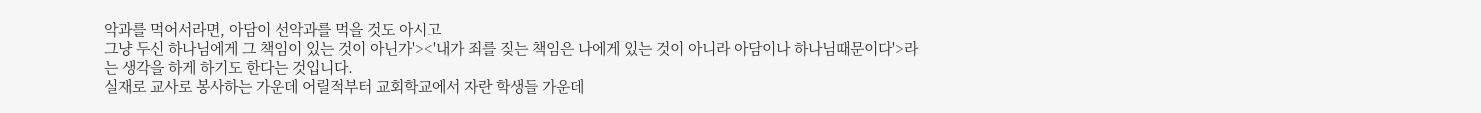악과를 먹어서라면, 아담이 선악과를 먹을 것도 아시고
그냥 두신 하나님에게 그 책임이 있는 것이 아닌가'><'내가 죄를 짖는 책임은 나에게 있는 것이 아니라 아담이나 하나님때문이다'>라는 생각을 하게 하기도 한다는 것입니다.
실재로 교사로 봉사하는 가운데 어릴적부터 교회학교에서 자란 학생들 가운데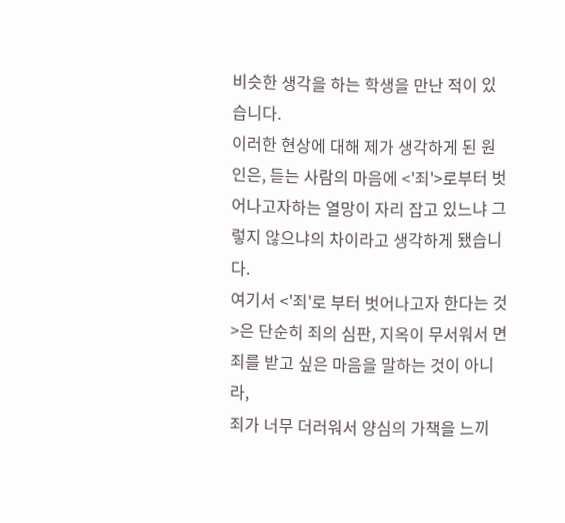비슷한 생각을 하는 학생을 만난 적이 있습니다.
이러한 현상에 대해 제가 생각하게 된 원인은, 듣는 사람의 마음에 <'죄'>로부터 벗어나고자하는 열망이 자리 잡고 있느냐 그렇지 않으냐의 차이라고 생각하게 됐습니다.
여기서 <'죄'로 부터 벗어나고자 한다는 것>은 단순히 죄의 심판, 지옥이 무서워서 면죄를 받고 싶은 마음을 말하는 것이 아니라,
죄가 너무 더러워서 양심의 가책을 느끼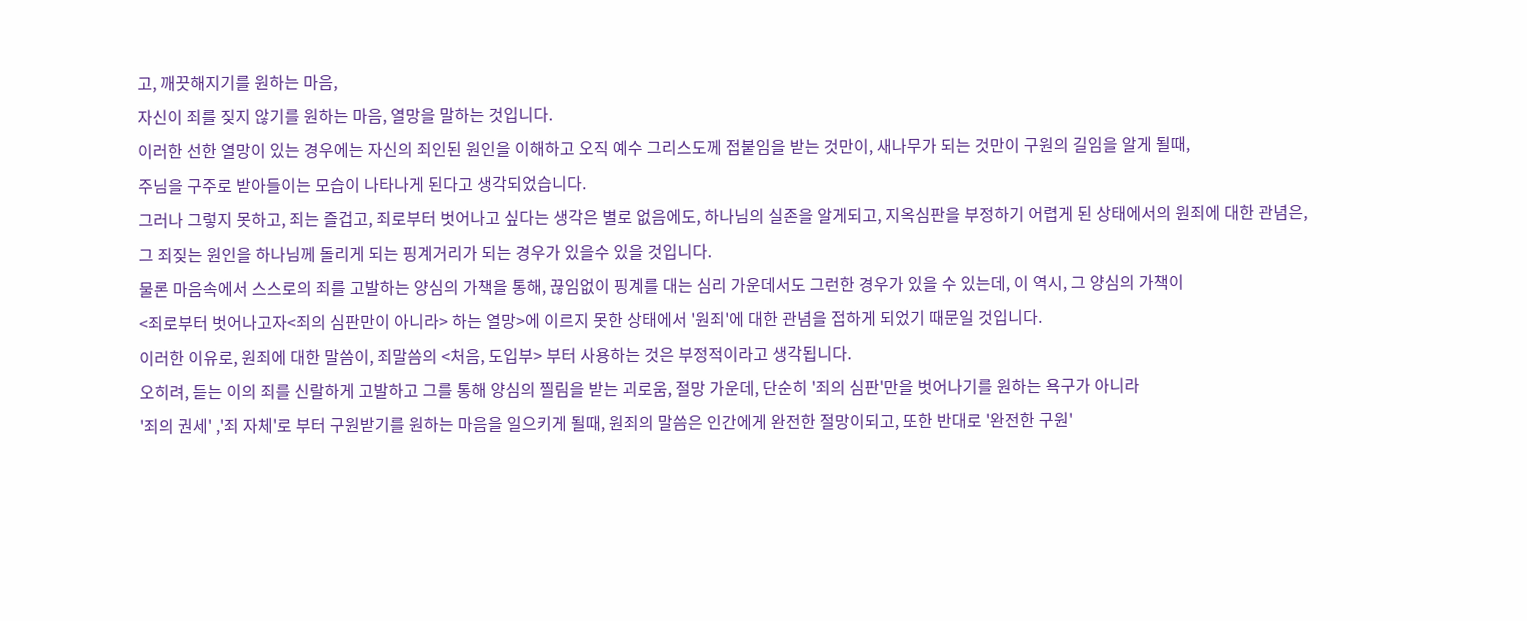고, 깨끗해지기를 원하는 마음,
자신이 죄를 짖지 않기를 원하는 마음, 열망을 말하는 것입니다.
이러한 선한 열망이 있는 경우에는 자신의 죄인된 원인을 이해하고 오직 예수 그리스도께 접붙임을 받는 것만이, 새나무가 되는 것만이 구원의 길임을 알게 될때,
주님을 구주로 받아들이는 모습이 나타나게 된다고 생각되었습니다.
그러나 그렇지 못하고, 죄는 즐겁고, 죄로부터 벗어나고 싶다는 생각은 별로 없음에도, 하나님의 실존을 알게되고, 지옥심판을 부정하기 어렵게 된 상태에서의 원죄에 대한 관념은,
그 죄짖는 원인을 하나님께 돌리게 되는 핑계거리가 되는 경우가 있을수 있을 것입니다.
물론 마음속에서 스스로의 죄를 고발하는 양심의 가책을 통해, 끊임없이 핑계를 대는 심리 가운데서도 그런한 경우가 있을 수 있는데, 이 역시, 그 양심의 가책이
<죄로부터 벗어나고자<죄의 심판만이 아니라> 하는 열망>에 이르지 못한 상태에서 '원죄'에 대한 관념을 접하게 되었기 때문일 것입니다.
이러한 이유로, 원죄에 대한 말씀이, 죄말씀의 <처음, 도입부> 부터 사용하는 것은 부정적이라고 생각됩니다.
오히려, 듣는 이의 죄를 신랄하게 고발하고 그를 통해 양심의 찔림을 받는 괴로움, 절망 가운데, 단순히 '죄의 심판'만을 벗어나기를 원하는 욕구가 아니라
'죄의 권세' ,'죄 자체'로 부터 구원받기를 원하는 마음을 일으키게 될때, 원죄의 말씀은 인간에게 완전한 절망이되고, 또한 반대로 '완전한 구원'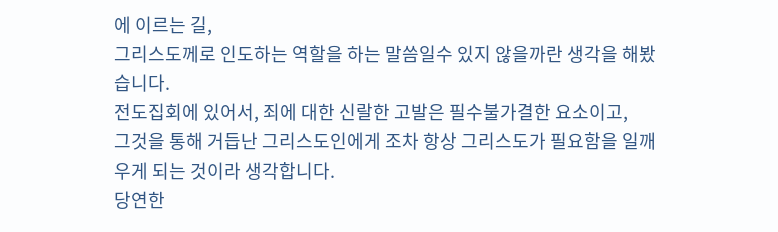에 이르는 길,
그리스도께로 인도하는 역할을 하는 말씀일수 있지 않을까란 생각을 해봤습니다.
전도집회에 있어서, 죄에 대한 신랄한 고발은 필수불가결한 요소이고,
그것을 통해 거듭난 그리스도인에게 조차 항상 그리스도가 필요함을 일깨우게 되는 것이라 생각합니다.
당연한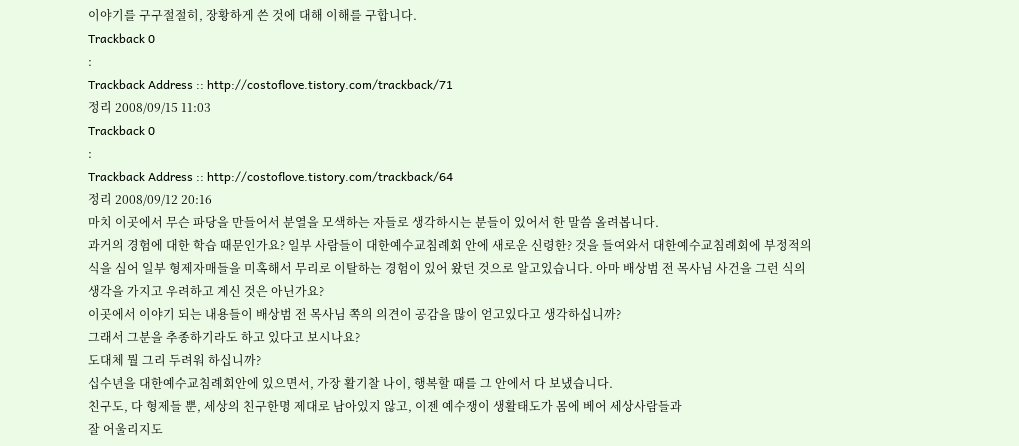이야기를 구구절절히, 장황하게 쓴 것에 대해 이해를 구합니다.
Trackback 0
:
Trackback Address :: http://costoflove.tistory.com/trackback/71
정리 2008/09/15 11:03
Trackback 0
:
Trackback Address :: http://costoflove.tistory.com/trackback/64
정리 2008/09/12 20:16
마치 이곳에서 무슨 파당을 만들어서 분열을 모색하는 자들로 생각하시는 분들이 있어서 한 말씀 올려봅니다.
과거의 경험에 대한 학습 때문인가요? 일부 사람들이 대한예수교침례회 안에 새로운 신령한? 것을 들여와서 대한예수교침례회에 부정적의식을 심어 일부 형제자매들을 미혹해서 무리로 이탈하는 경험이 있어 왔던 것으로 알고있습니다. 아마 배상범 전 목사님 사건을 그런 식의 생각을 가지고 우려하고 계신 것은 아닌가요?
이곳에서 이야기 되는 내용들이 배상범 전 목사님 쪽의 의견이 공감을 많이 얻고있다고 생각하십니까?
그래서 그분을 추종하기라도 하고 있다고 보시나요?
도대체 뭘 그리 두려워 하십니까?
십수년을 대한예수교침례회안에 있으면서, 가장 활기찰 나이, 행복할 때를 그 안에서 다 보냈습니다.
친구도, 다 형제들 뿐, 세상의 친구한명 제대로 남아있지 않고, 이젠 예수쟁이 생활태도가 몸에 베어 세상사람들과
잘 어울리지도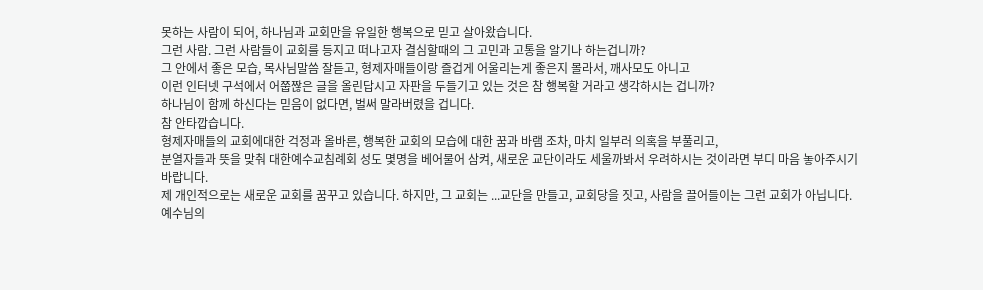못하는 사람이 되어, 하나님과 교회만을 유일한 행복으로 믿고 살아왔습니다.
그런 사람. 그런 사람들이 교회를 등지고 떠나고자 결심할때의 그 고민과 고통을 알기나 하는겁니까?
그 안에서 좋은 모습, 목사님말씀 잘듣고, 형제자매들이랑 즐겁게 어울리는게 좋은지 몰라서, 깨사모도 아니고
이런 인터넷 구석에서 어쭙짢은 글을 올린답시고 자판을 두들기고 있는 것은 참 행복할 거라고 생각하시는 겁니까?
하나님이 함께 하신다는 믿음이 없다면, 벌써 말라버렸을 겁니다.
참 안타깝습니다.
형제자매들의 교회에대한 걱정과 올바른, 행복한 교회의 모습에 대한 꿈과 바램 조차, 마치 일부러 의혹을 부풀리고,
분열자들과 뜻을 맞춰 대한예수교침례회 성도 몇명을 베어물어 삼켜, 새로운 교단이라도 세울까봐서 우려하시는 것이라면 부디 마음 놓아주시기 바랍니다.
제 개인적으로는 새로운 교회를 꿈꾸고 있습니다. 하지만, 그 교회는 ...교단을 만들고, 교회당을 짓고, 사람을 끌어들이는 그런 교회가 아닙니다. 예수님의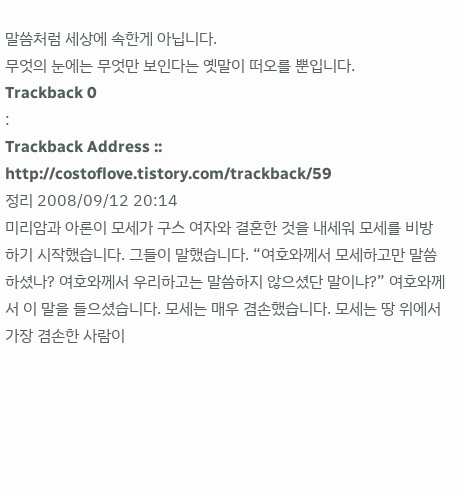말씀처럼 세상에 속한게 아닙니다.
무엇의 눈에는 무엇만 보인다는 옛말이 떠오를 뿐입니다.
Trackback 0
:
Trackback Address :: http://costoflove.tistory.com/trackback/59
정리 2008/09/12 20:14
미리암과 아론이 모세가 구스 여자와 결혼한 것을 내세워 모세를 비방하기 시작했습니다. 그들이 말했습니다. “여호와께서 모세하고만 말씀하셨나? 여호와께서 우리하고는 말씀하지 않으셨단 말이냐?” 여호와께서 이 말을 들으셨습니다. 모세는 매우 겸손했습니다. 모세는 땅 위에서 가장 겸손한 사람이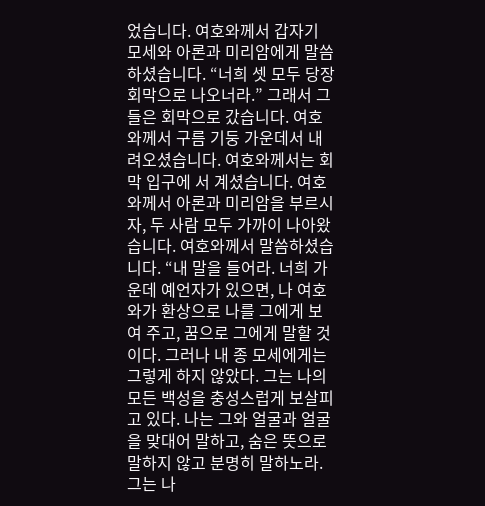었습니다. 여호와께서 갑자기 모세와 아론과 미리암에게 말씀하셨습니다. “너희 셋 모두 당장 회막으로 나오너라.” 그래서 그들은 회막으로 갔습니다. 여호와께서 구름 기둥 가운데서 내려오셨습니다. 여호와께서는 회막 입구에 서 계셨습니다. 여호와께서 아론과 미리암을 부르시자, 두 사람 모두 가까이 나아왔습니다. 여호와께서 말씀하셨습니다. “내 말을 들어라. 너희 가운데 예언자가 있으면, 나 여호와가 환상으로 나를 그에게 보여 주고, 꿈으로 그에게 말할 것이다. 그러나 내 종 모세에게는 그렇게 하지 않았다. 그는 나의 모든 백성을 충성스럽게 보살피고 있다. 나는 그와 얼굴과 얼굴을 맞대어 말하고, 숨은 뜻으로 말하지 않고 분명히 말하노라. 그는 나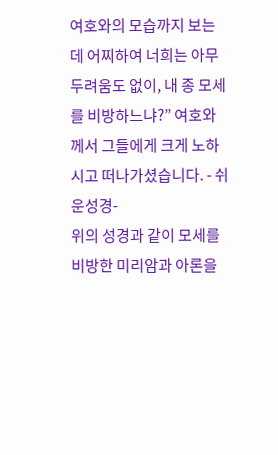여호와의 모습까지 보는데 어찌하여 너희는 아무 두려움도 없이, 내 종 모세를 비방하느냐?” 여호와께서 그들에게 크게 노하시고 떠나가셨습니다. - 쉬운성경-
위의 성경과 같이 모세를 비방한 미리암과 아론을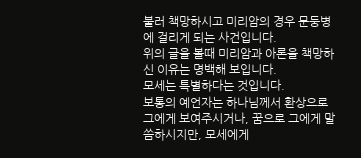불러 책망하시고 미리암의 경우 문둥병에 걸리게 되는 사건입니다.
위의 글을 볼때 미리암과 아론을 책망하신 이유는 명백해 보입니다.
모세는 특별하다는 것입니다.
보통의 예언자는 하나님께서 환상으로 그에게 보여주시거나, 꿈으로 그에게 말씀하시지만, 모세에게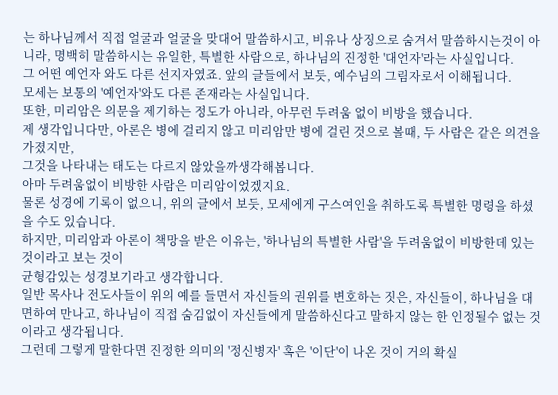는 하나님께서 직접 얼굴과 얼굴을 맞대어 말씀하시고, 비유나 상징으로 숨겨서 말씀하시는것이 아니라, 명백히 말씀하시는 유일한, 특별한 사람으로, 하나님의 진정한 '대언자'라는 사실입니다.
그 어떤 예언자 와도 다른 선지자였죠. 앞의 글들에서 보듯, 예수님의 그림자로서 이해됩니다.
모세는 보통의 '예언자'와도 다른 존재라는 사실입니다.
또한, 미리암은 의문을 제기하는 정도가 아니라, 아무런 두려움 없이 비방을 했습니다.
제 생각입니다만, 아론은 병에 걸리지 않고 미리암만 병에 걸린 것으로 볼때, 두 사람은 같은 의견을 가졌지만,
그것을 나타내는 태도는 다르지 않았을까생각해봅니다.
아마 두려움없이 비방한 사람은 미리암이었겠지요.
물론 성경에 기록이 없으니, 위의 글에서 보듯, 모세에게 구스여인을 취하도록 특별한 명령을 하셨을 수도 있습니다.
하지만, 미리암과 아론이 책망을 받은 이유는, '하나님의 특별한 사람'을 두려움없이 비방한데 있는 것이라고 보는 것이
균형감있는 성경보기라고 생각합니다.
일반 목사나 전도사들이 위의 예를 들면서 자신들의 권위를 변호하는 짓은, 자신들이, 하나님을 대면하여 만나고, 하나님이 직접 숨김없이 자신들에게 말씀하신다고 말하지 않는 한 인정될수 없는 것이라고 생각됩니다.
그런데 그렇게 말한다면 진정한 의미의 '정신병자' 혹은 '이단'이 나온 것이 거의 확실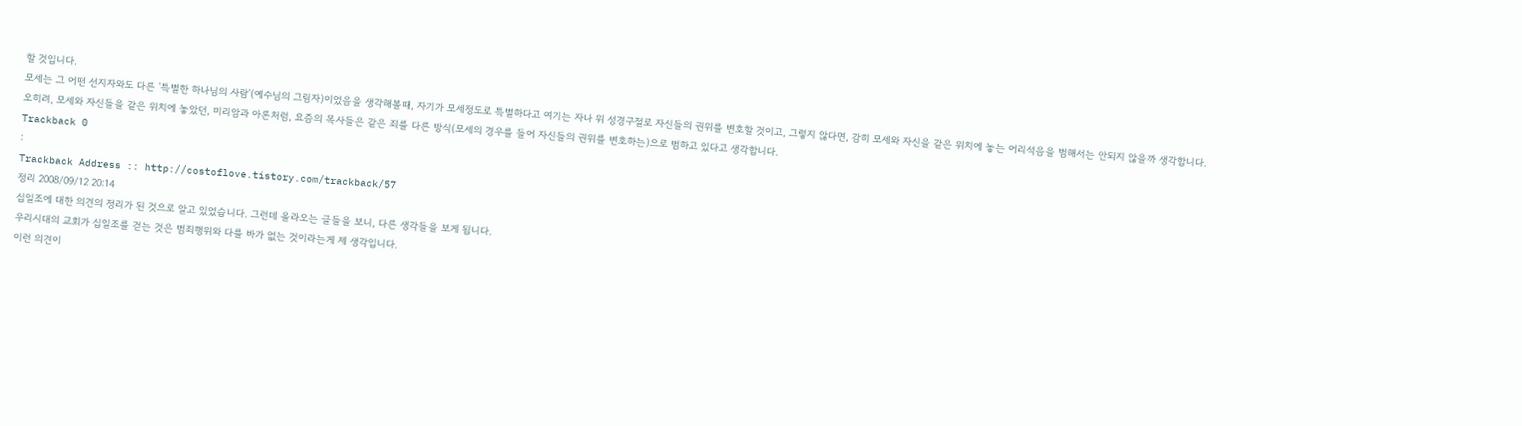할 것입니다.
모세는 그 어떤 선지자와도 다른 '특별한 하나님의 사람'(예수님의 그림자)이었음을 생각해볼때, 자기가 모세정도로 특별하다고 여기는 자나 위 성경구절로 자신들의 권위를 변호할 것이고, 그렇지 않다면, 감히 모세와 자신을 같은 위치에 놓는 어리석음을 범해서는 안되지 않을까 생각합니다.
오히려, 모세와 자신들을 같은 위치에 놓았던, 미리암과 아론처럼, 요즘의 목사들은 같은 죄를 다른 방식(모세의 경우를 들어 자신들의 권위를 변호하는)으로 범하고 있다고 생각합니다.
Trackback 0
:
Trackback Address :: http://costoflove.tistory.com/trackback/57
정리 2008/09/12 20:14
십일조에 대한 의견의 정리가 된 것으로 알고 있었습니다. 그런데 올라오는 글들을 보니, 다른 생각들을 보게 됩니다.
우리시대의 교회가 십일조를 걷는 것은 범죄행위와 다를 바가 없는 것이라는게 제 생각입니다.
이런 의견이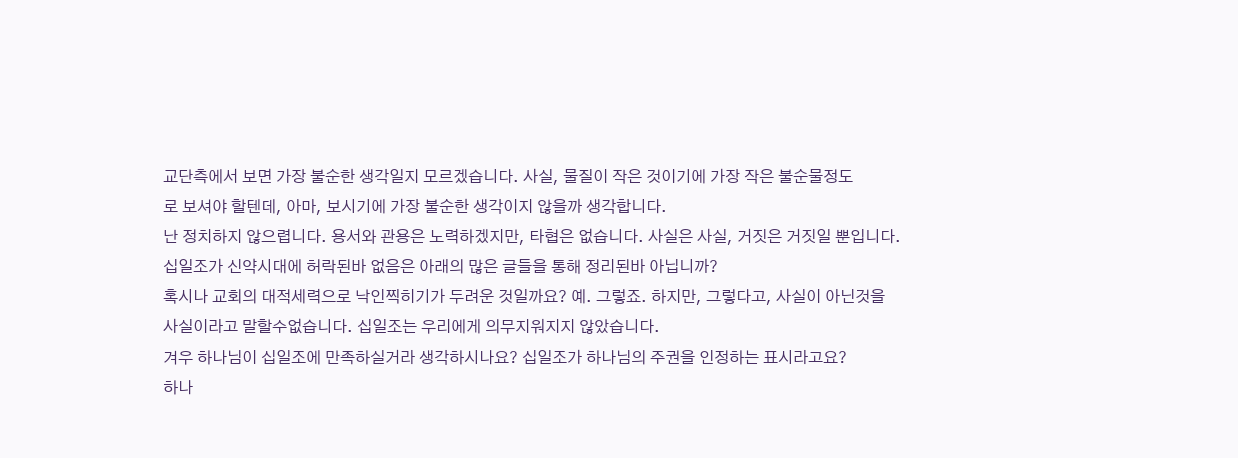교단측에서 보면 가장 불순한 생각일지 모르겠습니다. 사실, 물질이 작은 것이기에 가장 작은 불순물정도
로 보셔야 할텐데, 아마, 보시기에 가장 불순한 생각이지 않을까 생각합니다.
난 정치하지 않으렵니다. 용서와 관용은 노력하겠지만, 타협은 없습니다. 사실은 사실, 거짓은 거짓일 뿐입니다.
십일조가 신약시대에 허락된바 없음은 아래의 많은 글들을 통해 정리된바 아닙니까?
혹시나 교회의 대적세력으로 낙인찍히기가 두려운 것일까요? 예. 그렇죠. 하지만, 그렇다고, 사실이 아닌것을
사실이라고 말할수없습니다. 십일조는 우리에게 의무지워지지 않았습니다.
겨우 하나님이 십일조에 만족하실거라 생각하시나요? 십일조가 하나님의 주권을 인정하는 표시라고요?
하나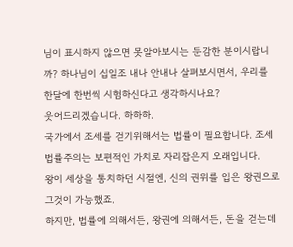님이 표시하지 않으면 못알아보시는 둔감한 분이시랍니까? 하나님이 십일조 내나 안내나 살펴보시면서, 우리를 한달에 한번씩 시험하신다고 생각하시나요?
웃어드리겠습니다. 하하하.
국가에서 조세를 걷기위해서는 법률이 필요합니다. 조세법률주의는 보편적인 가치로 자리잡은지 오래입니다.
왕이 세상을 통치하던 시절엔, 신의 권위를 입은 왕권으로 그것이 가능했죠.
하지만, 법률에 의해서든, 왕권에 의해서든, 돈을 걷는데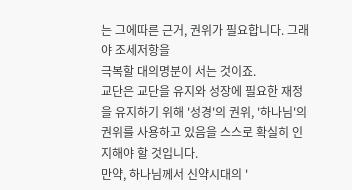는 그에따른 근거, 권위가 필요합니다. 그래야 조세저항을
극복할 대의명분이 서는 것이죠.
교단은 교단을 유지와 성장에 필요한 재정을 유지하기 위해 '성경'의 권위, '하나님'의 권위를 사용하고 있음을 스스로 확실히 인지해야 할 것입니다.
만약, 하나님께서 신약시대의 '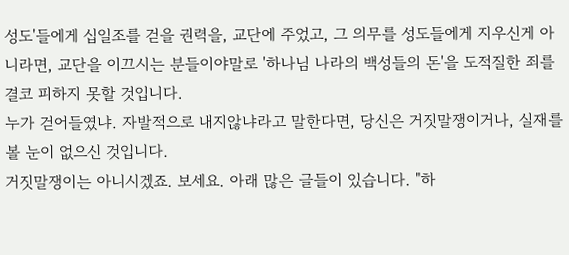성도'들에게 십일조를 걷을 권력을, 교단에 주었고, 그 의무를 성도들에게 지우신게 아니라면, 교단을 이끄시는 분들이야말로 '하나님 나라의 백성들의 돈'을 도적질한 죄를 결코 피하지 못할 것입니다.
누가 걷어들였냐. 자발적으로 내지않냐라고 말한다면, 당신은 거짓말쟁이거나, 실재를 볼 눈이 없으신 것입니다.
거짓말쟁이는 아니시겠죠. 보세요. 아래 많은 글들이 있습니다. "하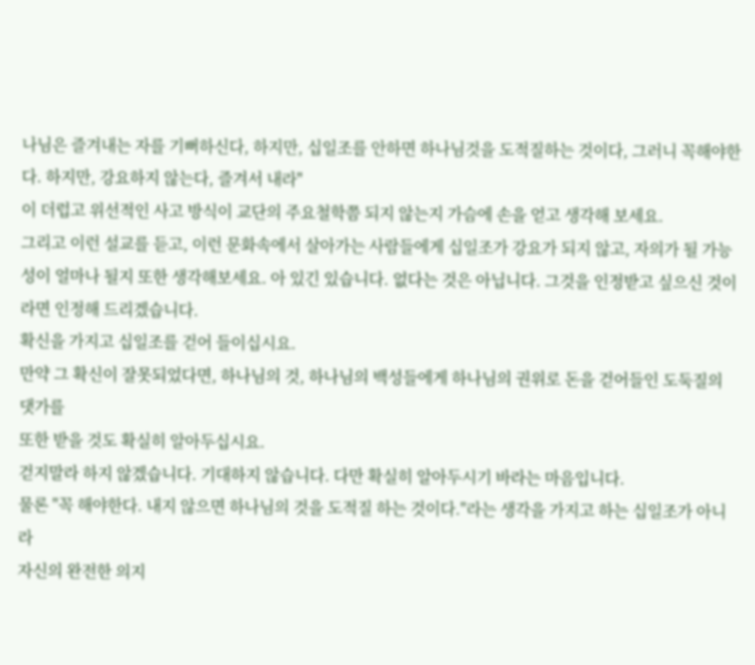나님은 즐겨내는 자를 기뻐하신다, 하지만, 십일조를 안하면 하나님것을 도적질하는 것이다, 그러니 꼭해야한다. 하지만, 강요하지 않는다, 즐겨서 내라"
이 더럽고 위선적인 사고 방식이 교단의 주요철학쯤 되지 않는지 가슴에 손을 얻고 생각해 보세요.
그리고 이런 설교를 듣고, 이런 문화속에서 살아가는 사람들에게 십일조가 강요가 되지 않고, 자의가 될 가능성이 얼마나 될지 또한 생각해보세요. 아 있긴 있습니다. 없다는 것은 아닙니다. 그것을 인정받고 싶으신 것이라면 인정해 드리겠습니다.
확신을 가지고 십일조를 걷어 들이십시요.
만약 그 확신이 잘못되었다면, 하나님의 것, 하나님의 백성들에게 하나님의 권위로 돈을 걷어들인 도둑질의 댓가를
또한 받을 것도 확실히 알아두십시요.
걷지말라 하지 않겠습니다. 기대하지 않습니다. 다만 확실히 알아두시기 바라는 마음입니다.
물론 "꼭 해야한다. 내지 않으면 하나님의 것을 도적질 하는 것이다."라는 생각을 가지고 하는 십일조가 아니라
자신의 완전한 의지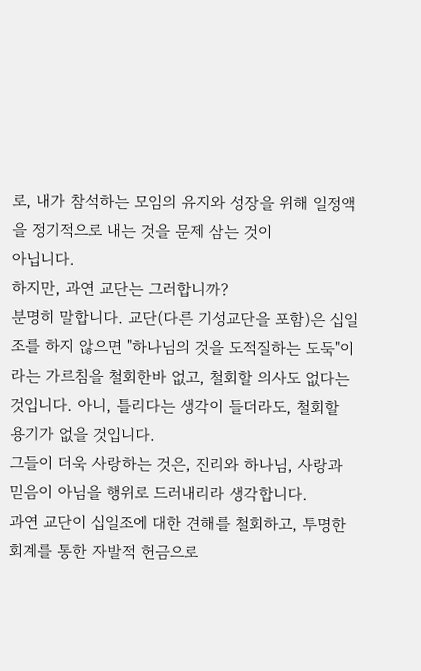로, 내가 참석하는 모임의 유지와 성장을 위해 일정액을 정기적으로 내는 것을 문제 삼는 것이
아닙니다.
하지만, 과연 교단는 그러합니까?
분명히 말합니다. 교단(다른 기성교단을 포함)은 십일조를 하지 않으면 "하나님의 것을 도적질하는 도둑"이라는 가르침을 철회한바 없고, 철회할 의사도 없다는 것입니다. 아니, 틀리다는 생각이 들더라도, 철회할 용기가 없을 것입니다.
그들이 더욱 사랑하는 것은, 진리와 하나님, 사랑과 믿음이 아님을 행위로 드러내리라 생각합니다.
과연 교단이 십일조에 대한 견해를 철회하고, 투명한 회계를 통한 자발적 헌금으로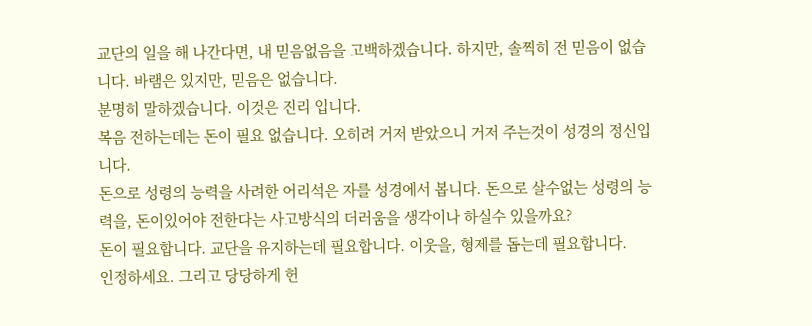교단의 일을 해 나간다면, 내 믿음없음을 고백하겠습니다. 하지만, 솔찍히 전 믿음이 없습니다. 바램은 있지만, 믿음은 없습니다.
분명히 말하겠습니다. 이것은 진리 입니다.
복음 전하는데는 돈이 필요 없습니다. 오히려 거저 받았으니 거저 주는것이 성경의 정신입니다.
돈으로 성령의 능력을 사려한 어리석은 자를 성경에서 봅니다. 돈으로 살수없는 성령의 능력을, 돈이있어야 전한다는 사고방식의 더러움을 생각이나 하실수 있을까요?
돈이 필요합니다. 교단을 유지하는데 필요합니다. 이웃을, 형제를 돕는데 필요합니다.
인정하세요. 그리고 당당하게 헌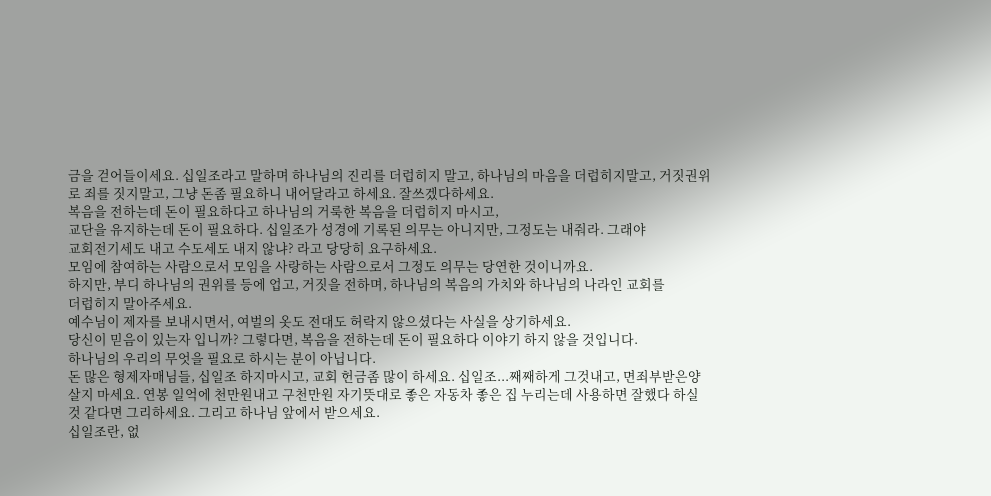금을 걷어들이세요. 십일조라고 말하며 하나님의 진리를 더럽히지 말고, 하나님의 마음을 더럽히지말고, 거짓권위로 죄를 짓지말고, 그냥 돈좀 필요하니 내어달라고 하세요. 잘쓰겠다하세요.
복음을 전하는데 돈이 필요하다고 하나님의 거룩한 복음을 더럽히지 마시고,
교단을 유지하는데 돈이 필요하다. 십일조가 성경에 기록된 의무는 아니지만, 그정도는 내줘라. 그래야
교회전기세도 내고 수도세도 내지 않냐? 라고 당당히 요구하세요.
모임에 참여하는 사람으로서 모임을 사랑하는 사람으로서 그정도 의무는 당연한 것이니까요.
하지만, 부디 하나님의 권위를 등에 업고, 거짓을 전하며, 하나님의 복음의 가치와 하나님의 나라인 교회를
더럽히지 말아주세요.
예수님이 제자를 보내시면서, 여벌의 옷도 전대도 허락지 않으셨다는 사실을 상기하세요.
당신이 믿음이 있는자 입니까? 그렇다면, 복음을 전하는데 돈이 필요하다 이야기 하지 않을 것입니다.
하나님의 우리의 무엇을 필요로 하시는 분이 아닙니다.
돈 많은 형제자매님들, 십일조 하지마시고, 교회 헌금좀 많이 하세요. 십일조...째째하게 그것내고, 면죄부받은양
살지 마세요. 연봉 일억에 천만원내고 구천만원 자기뜻대로 좋은 자동차 좋은 집 누리는데 사용하면 잘했다 하실것 같다면 그리하세요. 그리고 하나님 앞에서 받으세요.
십일조란, 없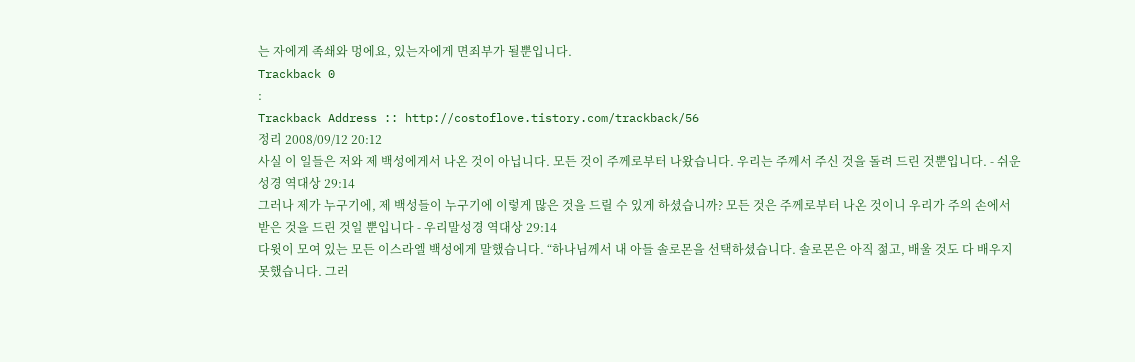는 자에게 족쇄와 멍에요, 있는자에게 면죄부가 될뿐입니다.
Trackback 0
:
Trackback Address :: http://costoflove.tistory.com/trackback/56
정리 2008/09/12 20:12
사실 이 일들은 저와 제 백성에게서 나온 것이 아닙니다. 모든 것이 주께로부터 나왔습니다. 우리는 주께서 주신 것을 돌려 드린 것뿐입니다. - 쉬운성경 역대상 29:14
그러나 제가 누구기에, 제 백성들이 누구기에 이렇게 많은 것을 드릴 수 있게 하셨습니까? 모든 것은 주께로부터 나온 것이니 우리가 주의 손에서 받은 것을 드린 것일 뿐입니다 - 우리말성경 역대상 29:14
다윗이 모여 있는 모든 이스라엘 백성에게 말했습니다. “하나님께서 내 아들 솔로몬을 선택하셨습니다. 솔로몬은 아직 젊고, 배울 것도 다 배우지 못했습니다. 그러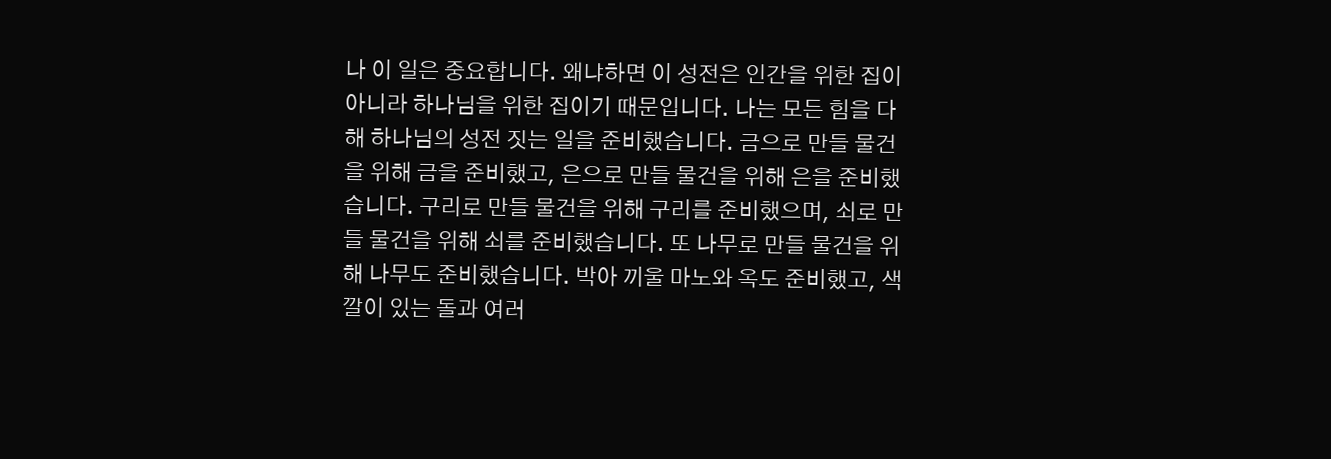나 이 일은 중요합니다. 왜냐하면 이 성전은 인간을 위한 집이 아니라 하나님을 위한 집이기 때문입니다. 나는 모든 힘을 다해 하나님의 성전 짓는 일을 준비했습니다. 금으로 만들 물건을 위해 금을 준비했고, 은으로 만들 물건을 위해 은을 준비했습니다. 구리로 만들 물건을 위해 구리를 준비했으며, 쇠로 만들 물건을 위해 쇠를 준비했습니다. 또 나무로 만들 물건을 위해 나무도 준비했습니다. 박아 끼울 마노와 옥도 준비했고, 색깔이 있는 돌과 여러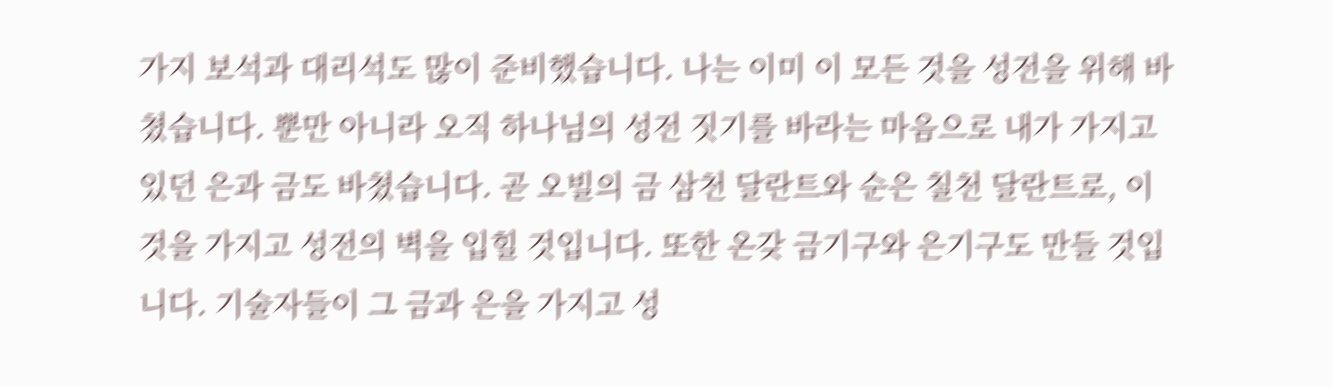가지 보석과 대리석도 많이 준비했습니다. 나는 이미 이 모든 것을 성전을 위해 바쳤습니다. 뿐만 아니라 오직 하나님의 성전 짓기를 바라는 마음으로 내가 가지고 있던 은과 금도 바쳤습니다. 곧 오빌의 금 삼천 달란트와 순은 칠천 달란트로, 이것을 가지고 성전의 벽을 입힐 것입니다. 또한 온갖 금기구와 은기구도 만들 것입니다. 기술자들이 그 금과 은을 가지고 성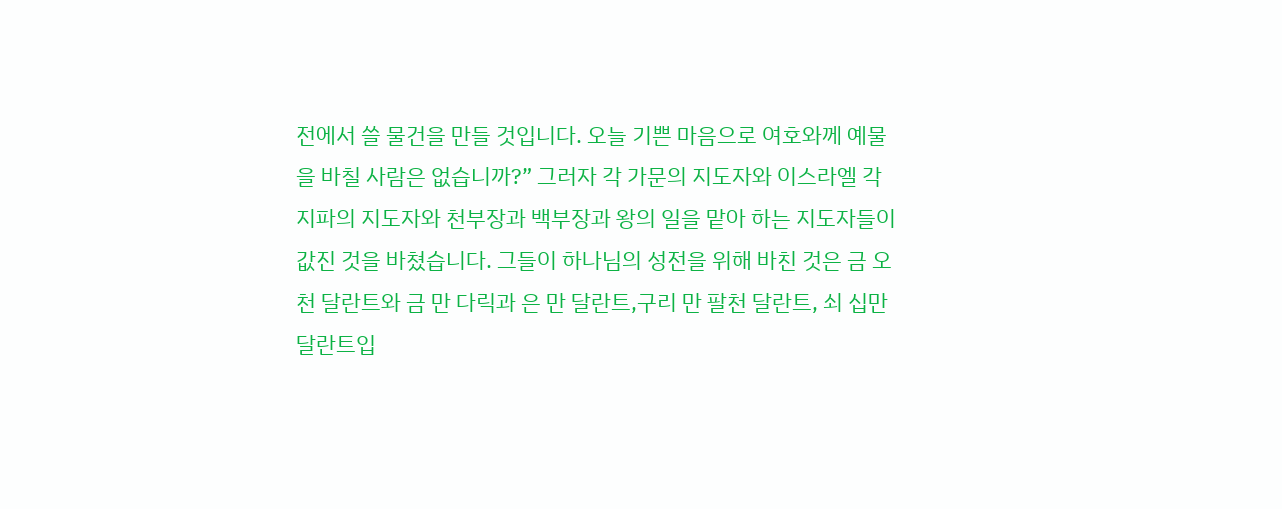전에서 쓸 물건을 만들 것입니다. 오늘 기쁜 마음으로 여호와께 예물을 바칠 사람은 없습니까?” 그러자 각 가문의 지도자와 이스라엘 각 지파의 지도자와 천부장과 백부장과 왕의 일을 맡아 하는 지도자들이 값진 것을 바쳤습니다. 그들이 하나님의 성전을 위해 바친 것은 금 오천 달란트와 금 만 다릭과 은 만 달란트,구리 만 팔천 달란트, 쇠 십만 달란트입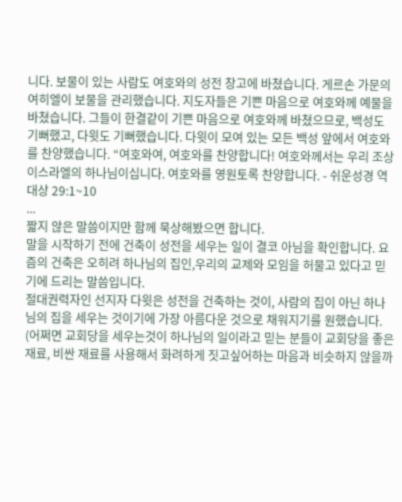니다. 보물이 있는 사람도 여호와의 성전 창고에 바쳤습니다. 게르손 가문의 여히엘이 보물을 관리했습니다. 지도자들은 기쁜 마음으로 여호와께 예물을 바쳤습니다. 그들이 한결같이 기쁜 마음으로 여호와께 바쳤으므로, 백성도 기뻐했고, 다윗도 기뻐했습니다. 다윗이 모여 있는 모든 백성 앞에서 여호와를 찬양했습니다. “여호와여, 여호와를 찬양합니다! 여호와께서는 우리 조상 이스라엘의 하나님이십니다. 여호와를 영원토록 찬양합니다. - 쉬운성경 역대상 29:1~10
...
짧지 않은 말씀이지만 함께 묵상해봤으면 합니다.
말을 시작하기 전에 건축이 성전을 세우는 일이 결코 아님을 확인합니다. 요즘의 건축은 오히려 하나님의 집인,우리의 교제와 모임을 허물고 있다고 믿기에 드리는 말씀입니다.
절대권력자인 선지자 다윗은 성전을 건축하는 것이, 사람의 집이 아닌 하나님의 집을 세우는 것이기에 가장 아름다운 것으로 채워지기를 원했습니다. (어쩌면 교회당을 세우는것이 하나님의 일이라고 믿는 분들이 교회당을 좋은 재료, 비싼 재료를 사용해서 화려하게 짓고싶어하는 마음과 비슷하지 않을까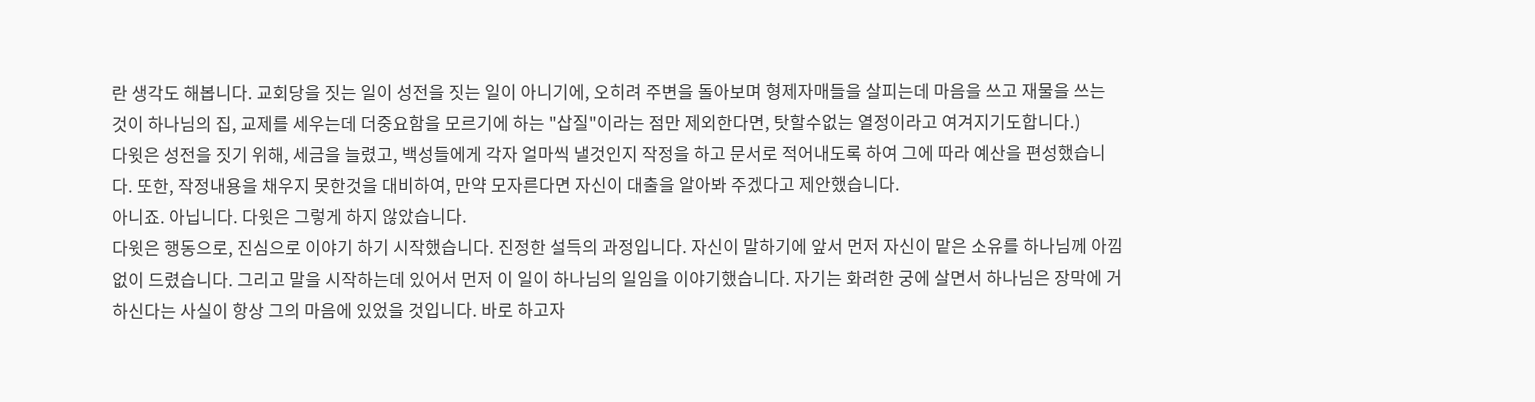란 생각도 해봅니다. 교회당을 짓는 일이 성전을 짓는 일이 아니기에, 오히려 주변을 돌아보며 형제자매들을 살피는데 마음을 쓰고 재물을 쓰는 것이 하나님의 집, 교제를 세우는데 더중요함을 모르기에 하는 "삽질"이라는 점만 제외한다면, 탓할수없는 열정이라고 여겨지기도합니다.)
다윗은 성전을 짓기 위해, 세금을 늘렸고, 백성들에게 각자 얼마씩 낼것인지 작정을 하고 문서로 적어내도록 하여 그에 따라 예산을 편성했습니다. 또한, 작정내용을 채우지 못한것을 대비하여, 만약 모자른다면 자신이 대출을 알아봐 주겠다고 제안했습니다.
아니죠. 아닙니다. 다윗은 그렇게 하지 않았습니다.
다윗은 행동으로, 진심으로 이야기 하기 시작했습니다. 진정한 설득의 과정입니다. 자신이 말하기에 앞서 먼저 자신이 맡은 소유를 하나님께 아낌없이 드렸습니다. 그리고 말을 시작하는데 있어서 먼저 이 일이 하나님의 일임을 이야기했습니다. 자기는 화려한 궁에 살면서 하나님은 장막에 거하신다는 사실이 항상 그의 마음에 있었을 것입니다. 바로 하고자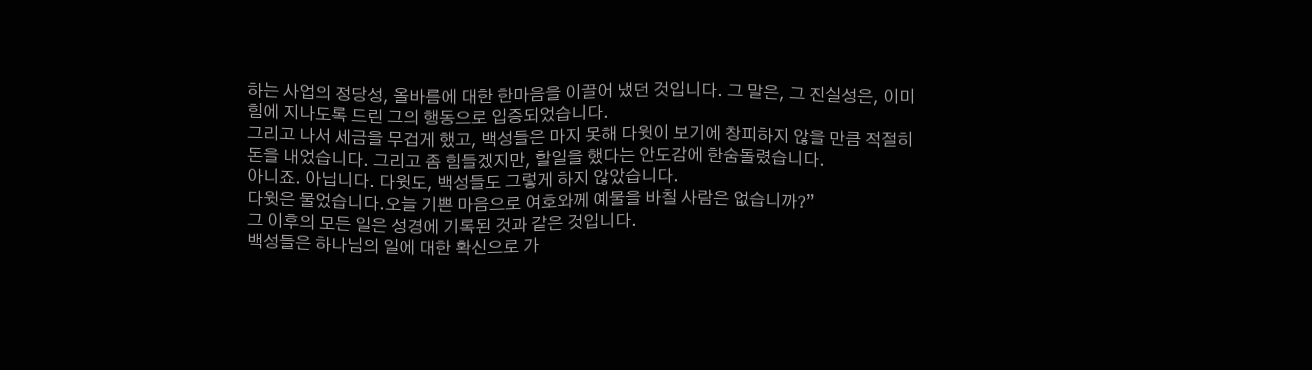하는 사업의 정당성, 올바름에 대한 한마음을 이끌어 냈던 것입니다. 그 말은, 그 진실성은, 이미 힘에 지나도록 드린 그의 행동으로 입증되었습니다.
그리고 나서 세금을 무겁게 했고, 백성들은 마지 못해 다윗이 보기에 창피하지 않을 만큼 적절히 돈을 내었습니다. 그리고 좀 힘들겠지만, 할일을 했다는 안도감에 한숨돌렸습니다.
아니죠. 아닙니다. 다윗도, 백성들도 그렇게 하지 않았습니다.
다윗은 물었습니다.오늘 기쁜 마음으로 여호와께 예물을 바칠 사람은 없습니까?”
그 이후의 모든 일은 성경에 기록된 것과 같은 것입니다.
백성들은 하나님의 일에 대한 확신으로 가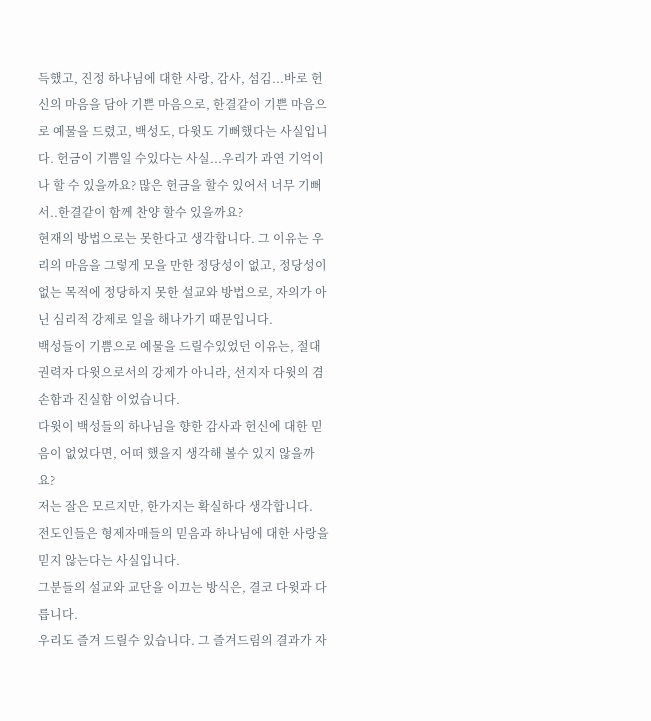득했고, 진정 하나님에 대한 사랑, 감사, 섬김...바로 헌신의 마음을 담아 기쁜 마음으로, 한결같이 기쁜 마음으로 예물을 드렸고, 백성도, 다윗도 기뻐했다는 사실입니다. 헌금이 기쁨일 수있다는 사실...우리가 과연 기억이나 할 수 있을까요? 많은 헌금을 할수 있어서 너무 기뻐서..한결같이 함께 찬양 할수 있을까요?
현재의 방법으로는 못한다고 생각합니다. 그 이유는 우리의 마음을 그렇게 모을 만한 정당성이 없고, 정당성이 없는 목적에 정당하지 못한 설교와 방법으로, 자의가 아닌 심리적 강제로 일을 해나가기 때문입니다.
백성들이 기쁨으로 예물을 드릴수있었던 이유는, 절대권력자 다윗으로서의 강제가 아니라, 선지자 다윗의 겸손함과 진실함 이었습니다.
다윗이 백성들의 하나님을 향한 감사과 헌신에 대한 믿음이 없었다면, 어떠 했을지 생각해 볼수 있지 않을까요?
저는 잘은 모르지만, 한가지는 확실하다 생각합니다.
전도인들은 형제자매들의 믿음과 하나님에 대한 사랑을 믿지 않는다는 사실입니다.
그분들의 설교와 교단을 이끄는 방식은, 결코 다윗과 다릅니다.
우리도 즐겨 드릴수 있습니다. 그 즐겨드림의 결과가 자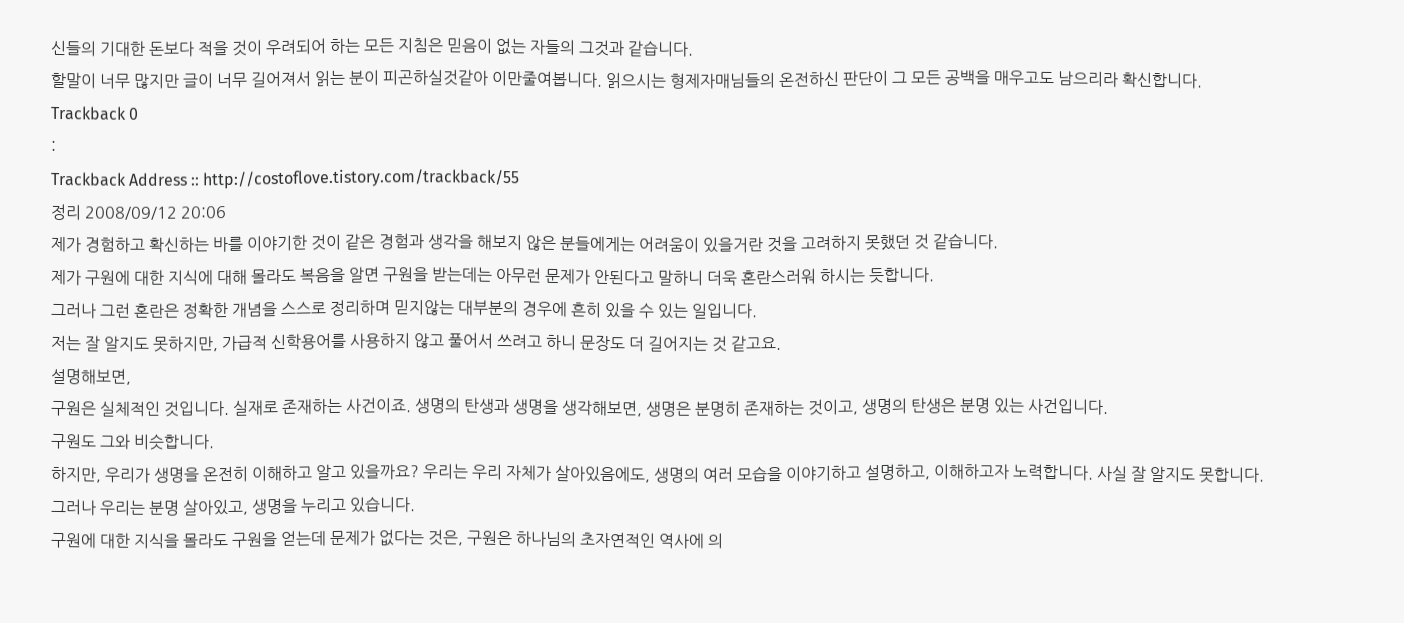신들의 기대한 돈보다 적을 것이 우려되어 하는 모든 지침은 믿음이 없는 자들의 그것과 같습니다.
할말이 너무 많지만 글이 너무 길어져서 읽는 분이 피곤하실것같아 이만줄여봅니다. 읽으시는 형제자매님들의 온전하신 판단이 그 모든 공백을 매우고도 남으리라 확신합니다.
Trackback 0
:
Trackback Address :: http://costoflove.tistory.com/trackback/55
정리 2008/09/12 20:06
제가 경험하고 확신하는 바를 이야기한 것이 같은 경험과 생각을 해보지 않은 분들에게는 어려움이 있을거란 것을 고려하지 못했던 것 같습니다.
제가 구원에 대한 지식에 대해 몰라도 복음을 알면 구원을 받는데는 아무런 문제가 안된다고 말하니 더욱 혼란스러워 하시는 듯합니다.
그러나 그런 혼란은 정확한 개념을 스스로 정리하며 믿지않는 대부분의 경우에 흔히 있을 수 있는 일입니다.
저는 잘 알지도 못하지만, 가급적 신학용어를 사용하지 않고 풀어서 쓰려고 하니 문장도 더 길어지는 것 같고요.
설명해보면,
구원은 실체적인 것입니다. 실재로 존재하는 사건이죠. 생명의 탄생과 생명을 생각해보면, 생명은 분명히 존재하는 것이고, 생명의 탄생은 분명 있는 사건입니다.
구원도 그와 비슷합니다.
하지만, 우리가 생명을 온전히 이해하고 알고 있을까요? 우리는 우리 자체가 살아있음에도, 생명의 여러 모습을 이야기하고 설명하고, 이해하고자 노력합니다. 사실 잘 알지도 못합니다.
그러나 우리는 분명 살아있고, 생명을 누리고 있습니다.
구원에 대한 지식을 몰라도 구원을 얻는데 문제가 없다는 것은, 구원은 하나님의 초자연적인 역사에 의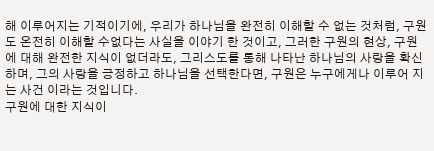해 이루어지는 기적이기에, 우리가 하나님을 완전히 이해할 수 없는 것처럼, 구원도 온전히 이해할 수없다는 사실을 이야기 한 것이고, 그러한 구원의 현상, 구원에 대해 완전한 지식이 없더라도, 그리스도를 통해 나타난 하나님의 사랑을 확신하며, 그의 사랑을 긍정하고 하나님을 선택한다면, 구원은 누구에게나 이루어 지는 사건 이라는 것입니다.
구원에 대한 지식이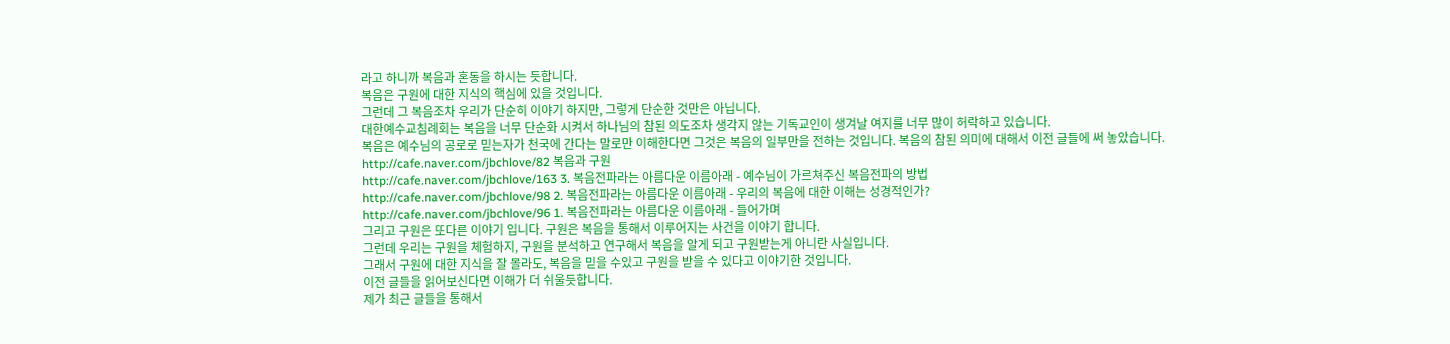라고 하니까 복음과 혼동을 하시는 듯합니다.
복음은 구원에 대한 지식의 핵심에 있을 것입니다.
그런데 그 복음조차 우리가 단순히 이야기 하지만, 그렇게 단순한 것만은 아닙니다.
대한예수교침례회는 복음을 너무 단순화 시켜서 하나님의 참된 의도조차 생각지 않는 기독교인이 생겨날 여지를 너무 많이 허락하고 있습니다.
복음은 예수님의 공로로 믿는자가 천국에 간다는 말로만 이해한다면 그것은 복음의 일부만을 전하는 것입니다. 복음의 참된 의미에 대해서 이전 글들에 써 놓았습니다.
http://cafe.naver.com/jbchlove/82 복음과 구원
http://cafe.naver.com/jbchlove/163 3. 복음전파라는 아름다운 이름아래 - 예수님이 가르쳐주신 복음전파의 방법
http://cafe.naver.com/jbchlove/98 2. 복음전파라는 아름다운 이름아래 - 우리의 복음에 대한 이해는 성경적인가?
http://cafe.naver.com/jbchlove/96 1. 복음전파라는 아름다운 이름아래 - 들어가며
그리고 구원은 또다른 이야기 입니다. 구원은 복음을 통해서 이루어지는 사건을 이야기 합니다.
그런데 우리는 구원을 체험하지, 구원을 분석하고 연구해서 복음을 알게 되고 구원받는게 아니란 사실입니다.
그래서 구원에 대한 지식을 잘 몰라도, 복음을 믿을 수있고 구원을 받을 수 있다고 이야기한 것입니다.
이전 글들을 읽어보신다면 이해가 더 쉬울듯합니다.
제가 최근 글들을 통해서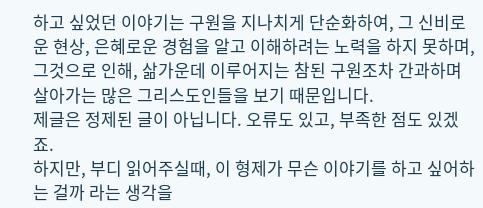하고 싶었던 이야기는 구원을 지나치게 단순화하여, 그 신비로운 현상, 은혜로운 경험을 알고 이해하려는 노력을 하지 못하며, 그것으로 인해, 삶가운데 이루어지는 참된 구원조차 간과하며 살아가는 많은 그리스도인들을 보기 때문입니다.
제글은 정제된 글이 아닙니다. 오류도 있고, 부족한 점도 있겠죠.
하지만, 부디 읽어주실때, 이 형제가 무슨 이야기를 하고 싶어하는 걸까 라는 생각을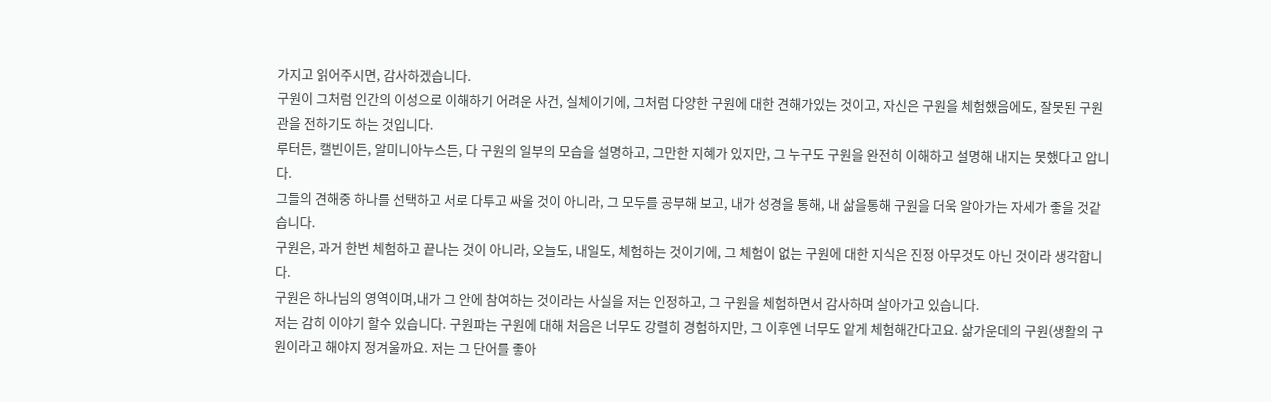가지고 읽어주시면, 감사하겠습니다.
구원이 그처럼 인간의 이성으로 이해하기 어려운 사건, 실체이기에, 그처럼 다양한 구원에 대한 견해가있는 것이고, 자신은 구원을 체험했음에도, 잘못된 구원관을 전하기도 하는 것입니다.
루터든, 캘빈이든, 알미니아누스든, 다 구원의 일부의 모습을 설명하고, 그만한 지혜가 있지만, 그 누구도 구원을 완전히 이해하고 설명해 내지는 못했다고 압니다.
그들의 견해중 하나를 선택하고 서로 다투고 싸울 것이 아니라, 그 모두를 공부해 보고, 내가 성경을 통해, 내 삶을통해 구원을 더욱 알아가는 자세가 좋을 것같습니다.
구원은, 과거 한번 체험하고 끝나는 것이 아니라, 오늘도, 내일도, 체험하는 것이기에, 그 체험이 없는 구원에 대한 지식은 진정 아무것도 아닌 것이라 생각합니다.
구원은 하나님의 영역이며,내가 그 안에 참여하는 것이라는 사실을 저는 인정하고, 그 구원을 체험하면서 감사하며 살아가고 있습니다.
저는 감히 이야기 할수 있습니다. 구원파는 구원에 대해 처음은 너무도 강렬히 경험하지만, 그 이후엔 너무도 앝게 체험해간다고요. 삶가운데의 구원(생활의 구원이라고 해야지 정겨울까요. 저는 그 단어를 좋아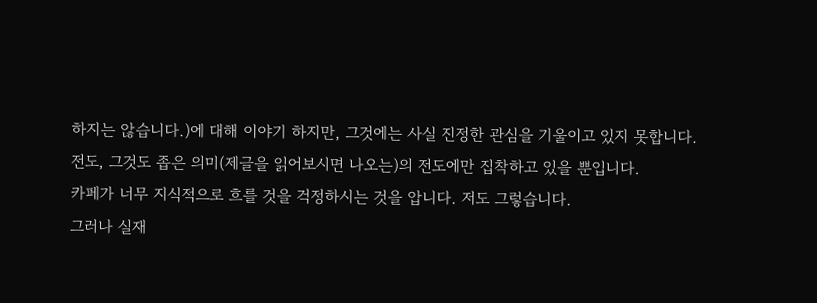하지는 않습니다.)에 대해 이야기 하지만, 그것에는 사실 진정한 관심을 기울이고 있지 못합니다.
전도, 그것도 좁은 의미(제글을 읽어보시면 나오는)의 전도에만 집착하고 있을 뿐입니다.
카페가 너무 지식적으로 흐를 것을 걱정하시는 것을 압니다. 저도 그렇습니다.
그러나 실재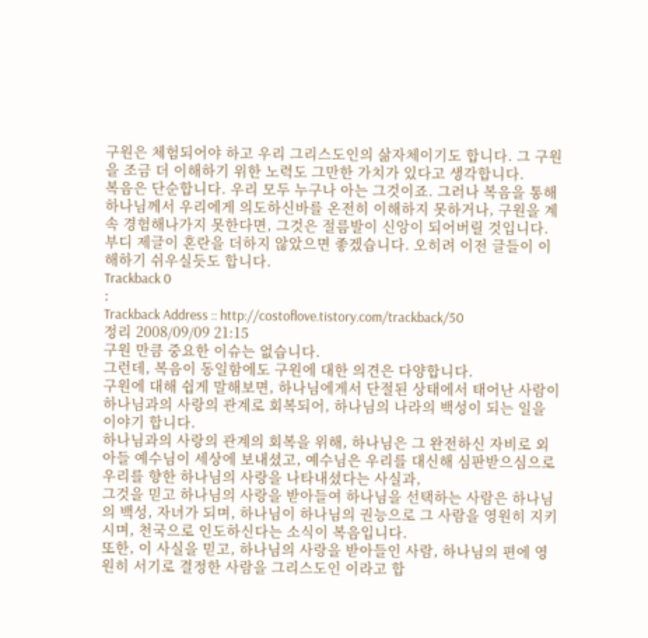구원은 체험되어야 하고 우리 그리스도인의 삶자체이기도 합니다. 그 구원을 조금 더 이해하기 위한 노력도 그만한 가치가 있다고 생각합니다.
복음은 단순합니다. 우리 모두 누구나 아는 그것이죠. 그러나 복음을 통해 하나님께서 우리에게 의도하신바를 온전히 이해하지 못하거나, 구원을 계속 경험해나가지 못한다면, 그것은 절름발이 신앙이 되어버릴 것입니다.
부디 제글이 혼란을 더하지 않았으면 좋겠습니다. 오히려 이전 글들이 이해하기 쉬우실듯도 합니다.
Trackback 0
:
Trackback Address :: http://costoflove.tistory.com/trackback/50
정리 2008/09/09 21:15
구원 만큼 중요한 이슈는 없습니다.
그런데, 복음이 동일함에도 구원에 대한 의견은 다양합니다.
구원에 대해 쉽게 말해보면, 하나님에게서 단절된 상태에서 태어난 사람이 하나님과의 사랑의 관계로 회복되어, 하나님의 나라의 백성이 되는 일을 이야기 합니다.
하나님과의 사랑의 관계의 회복을 위해, 하나님은 그 완전하신 자비로 외아들 예수님이 세상에 보내셨고, 예수님은 우리를 대신해 심판받으심으로 우리를 향한 하나님의 사랑을 나타내셨다는 사실과,
그것을 믿고 하나님의 사랑을 받아들여 하나님을 선택하는 사람은 하나님의 백성, 자녀가 되며, 하나님이 하나님의 권능으로 그 사람을 영원히 지키시며, 천국으로 인도하신다는 소식이 복음입니다.
또한, 이 사실을 믿고, 하나님의 사랑을 받아들인 사람, 하나님의 편에 영원히 서기로 결정한 사람을 그리스도인 이라고 합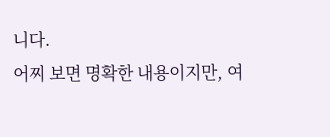니다.
어찌 보면 명확한 내용이지만, 여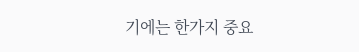기에는 한가지 중요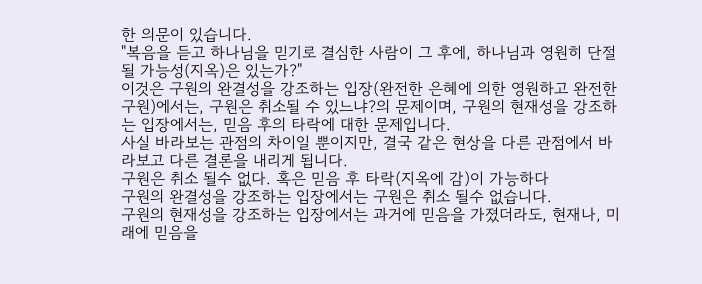한 의문이 있습니다.
"복음을 듣고 하나님을 믿기로 결심한 사람이 그 후에, 하나님과 영원히 단절될 가능성(지옥)은 있는가?"
이것은 구원의 완결성을 강조하는 입장(완전한 은혜에 의한 영원하고 완전한 구원)에서는, 구원은 취소될 수 있느냐?의 문제이며, 구원의 현재성을 강조하는 입장에서는, 믿음 후의 타락에 대한 문제입니다.
사실 바라보는 관점의 차이일 뿐이지만, 결국 같은 현상을 다른 관점에서 바라보고 다른 결론을 내리게 됩니다.
구원은 취소 될수 없다. 혹은 믿음 후 타락(지옥에 감)이 가능하다
구원의 완결성을 강조하는 입장에서는 구원은 취소 될수 없습니다.
구원의 현재성을 강조하는 입장에서는 과거에 믿음을 가졌더라도, 현재나, 미래에 믿음을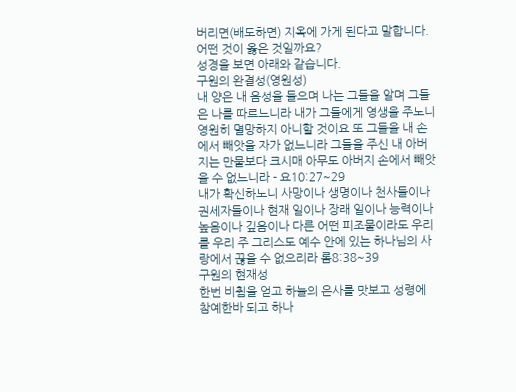버리면(배도하면) 지옥에 가게 된다고 말합니다.
어떤 것이 옳은 것일까요?
성경을 보면 아래와 같습니다.
구원의 완결성(영원성)
내 양은 내 음성을 들으며 나는 그들을 알며 그들은 나를 따르느니라 내가 그들에게 영생을 주노니 영원히 멸망하지 아니할 것이요 또 그들을 내 손에서 빼앗을 자가 없느니라 그들을 주신 내 아버지는 만물보다 크시매 아무도 아버지 손에서 빼앗을 수 없느니라 - 요10:27~29
내가 확신하노니 사망이나 생명이나 천사들이나 권세자들이나 현재 일이나 장래 일이나 능력이나 높음이나 깊음이나 다른 어떤 피조물이라도 우리를 우리 주 그리스도 예수 안에 있는 하나님의 사랑에서 끊을 수 없으리라 롬8:38~39
구원의 현재성
한번 비췸을 얻고 하늘의 은사를 맛보고 성령에 참예한바 되고 하나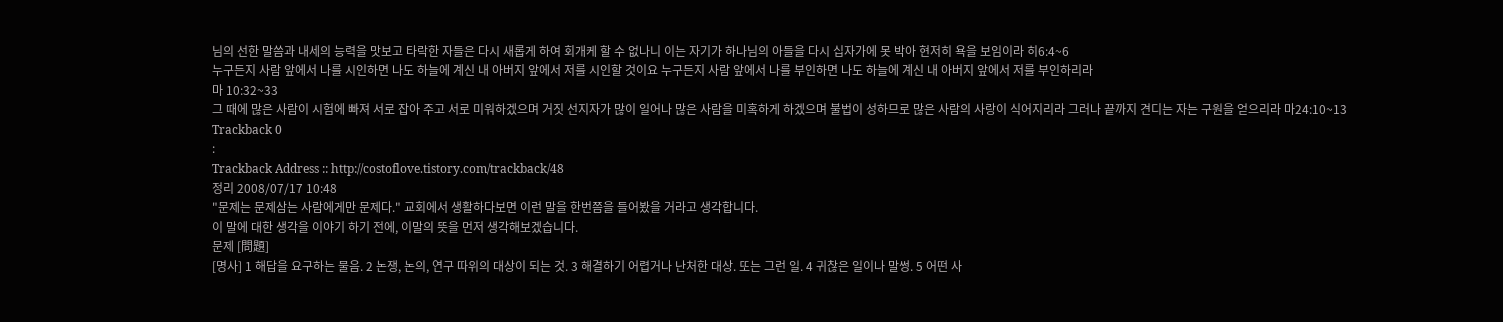님의 선한 말씀과 내세의 능력을 맛보고 타락한 자들은 다시 새롭게 하여 회개케 할 수 없나니 이는 자기가 하나님의 아들을 다시 십자가에 못 박아 현저히 욕을 보임이라 히6:4~6
누구든지 사람 앞에서 나를 시인하면 나도 하늘에 계신 내 아버지 앞에서 저를 시인할 것이요 누구든지 사람 앞에서 나를 부인하면 나도 하늘에 계신 내 아버지 앞에서 저를 부인하리라
마 10:32~33
그 때에 많은 사람이 시험에 빠져 서로 잡아 주고 서로 미워하겠으며 거짓 선지자가 많이 일어나 많은 사람을 미혹하게 하겠으며 불법이 성하므로 많은 사람의 사랑이 식어지리라 그러나 끝까지 견디는 자는 구원을 얻으리라 마24:10~13
Trackback 0
:
Trackback Address :: http://costoflove.tistory.com/trackback/48
정리 2008/07/17 10:48
"문제는 문제삼는 사람에게만 문제다." 교회에서 생활하다보면 이런 말을 한번쯤을 들어봤을 거라고 생각합니다.
이 말에 대한 생각을 이야기 하기 전에, 이말의 뜻을 먼저 생각해보겠습니다.
문제 [問題]
[명사] 1 해답을 요구하는 물음. 2 논쟁, 논의, 연구 따위의 대상이 되는 것. 3 해결하기 어렵거나 난처한 대상. 또는 그런 일. 4 귀찮은 일이나 말썽. 5 어떤 사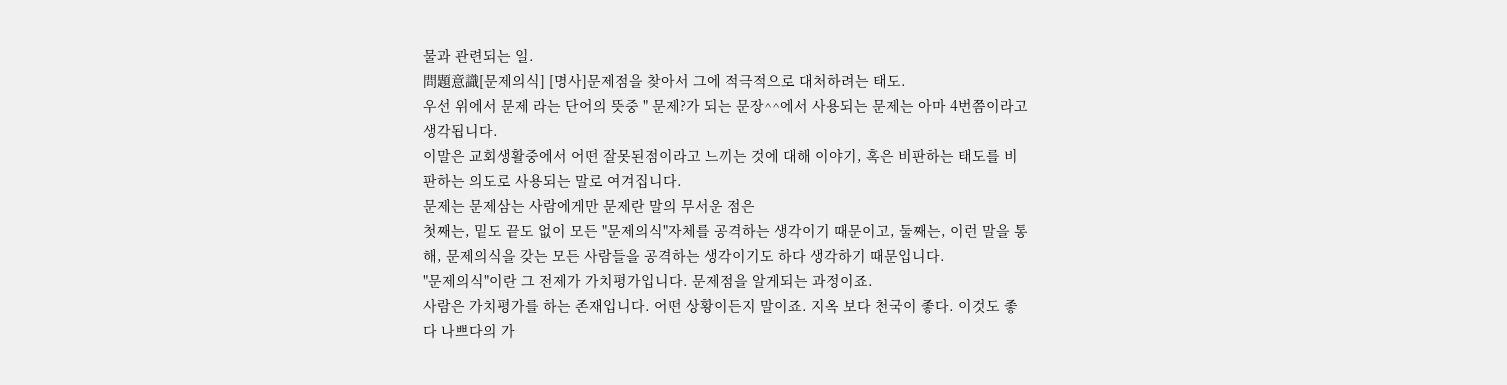물과 관련되는 일.
問題意識[문제의식] [명사]문제점을 찾아서 그에 적극적으로 대처하려는 태도.
우선 위에서 문제 라는 단어의 뜻중 " 문제?가 되는 문장^^에서 사용되는 문제는 아마 4번쯤이라고 생각됩니다.
이말은 교회생활중에서 어떤 잘못된점이라고 느끼는 것에 대해 이야기, 혹은 비판하는 태도를 비판하는 의도로 사용되는 말로 여겨집니다.
문제는 문제삼는 사람에게만 문제란 말의 무서운 점은
첫째는, 밑도 끝도 없이 모든 "문제의식"자체를 공격하는 생각이기 때문이고, 둘째는, 이런 말을 통해, 문제의식을 갖는 모든 사람들을 공격하는 생각이기도 하다 생각하기 때문입니다.
"문제의식"이란 그 전제가 가치평가입니다. 문제점을 알게되는 과정이죠.
사람은 가치평가를 하는 존재입니다. 어떤 상황이든지 말이죠. 지옥 보다 천국이 좋다. 이것도 좋다 나쁘다의 가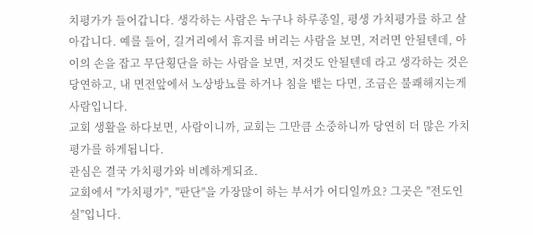치평가가 들어갑니다. 생각하는 사람은 누구나 하루종일, 평생 가치평가를 하고 살아갑니다. 예를 들어, 길거리에서 휴지를 버리는 사람을 보면, 저러면 안될텐데, 아이의 손을 잡고 무단횡단을 하는 사람을 보면, 저것도 안될텐데 라고 생각하는 것은 당연하고, 내 면전앞에서 노상방뇨를 하거나 침을 뱉는 다면, 조금은 불쾌해지는게 사람입니다.
교회 생활을 하다보면, 사람이니까, 교회는 그만큼 소중하니까 당연히 더 많은 가치평가를 하게됩니다.
관심은 결국 가치평가와 비례하게되죠.
교회에서 "가치평가", "판단"을 가장많이 하는 부서가 어디일까요? 그곳은 "전도인실"입니다.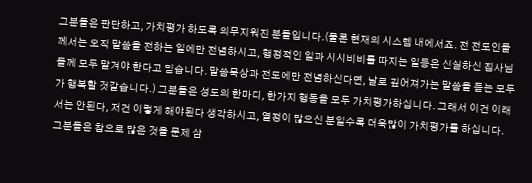그분들은 판단하고, 가치평가 하도록 의무지워진 분들입니다.(물론 현재의 시스템 내에서죠. 전 전도인들께서는 오직 말씀을 전하는 일에만 전념하시고, 행정적인 일과 시시비비를 따지는 일등은 신실하신 집사님들께 모두 맡겨야 한다고 믿습니다. 말씀묵상과 전도에만 전념하신다면, 날로 깊어져가는 말씀을 듣는 모두가 행복할 것같습니다.) 그분들은 성도의 한마디, 한가지 행동을 모두 가치평가하십니다. 그래서 이건 이래서는 안된다, 저건 이렇게 해야된다 생각하시고, 열정이 많으신 분일수록 더욱많이 가치평가를 하십니다.
그분들은 참으로 많은 것을 문제 삼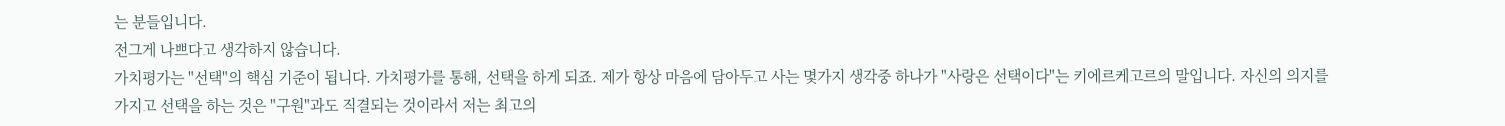는 분들입니다.
전그게 나쁘다고 생각하지 않습니다.
가치평가는 "선택"의 핵심 기준이 됩니다. 가치평가를 통해, 선택을 하게 되죠. 제가 항상 마음에 담아두고 사는 몇가지 생각중 하나가 "사랑은 선택이다"는 키에르케고르의 말입니다. 자신의 의지를 가지고 선택을 하는 것은 "구원"과도 직결되는 것이라서 저는 최고의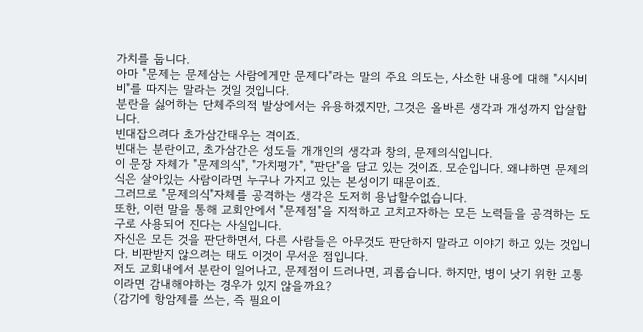가치를 둡니다.
아마 "문제는 문제삼는 사람에게만 문제다"라는 말의 주요 의도는, 사소한 내용에 대해 "시시비비"를 따지는 말라는 것일 것입니다.
분란을 싫어하는 단체주의적 발상에서는 유용하겠지만, 그것은 올바른 생각과 개성까지 압살합니다.
빈대잡으려다 초가삼간태우는 격이죠.
빈대는 분란이고, 초가삼간은 성도들 개개인의 생각과 창의, 문제의식입니다.
이 문장 자체가 "문제의식", "가치평가", "판단"을 담고 있는 것이죠. 모순입니다. 왜냐하면 문제의식은 살아있는 사람이라면 누구나 가지고 있는 본성이기 때문이죠.
그러므로 "문제의식"자체를 공격하는 생각은 도저히 용납할수없습니다.
또한, 이런 말을 통해 교회안에서 "문제점"을 지적하고 고치고자하는 모든 노력들을 공격하는 도구로 사용되어 진다는 사실입니다.
자신은 모든 것을 판단하면서, 다른 사람들은 아무것도 판단하지 말라고 이야기 하고 있는 것입니다. 비판받지 않으려는 태도 이것이 무서운 점입니다.
저도 교회내에서 분란이 일어나고, 문제점이 드러나면, 괴롭습니다. 하지만, 병이 낫기 위한 고통이라면 감내해야하는 경우가 있지 않을까요?
(감기에 항암제를 쓰는, 즉 필요이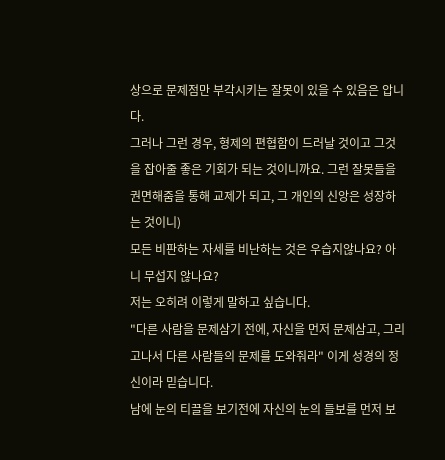상으로 문제점만 부각시키는 잘못이 있을 수 있음은 압니다.
그러나 그런 경우, 형제의 편협함이 드러날 것이고 그것을 잡아줄 좋은 기회가 되는 것이니까요. 그런 잘못들을 권면해줌을 통해 교제가 되고, 그 개인의 신앙은 성장하는 것이니)
모든 비판하는 자세를 비난하는 것은 우습지않나요? 아니 무섭지 않나요?
저는 오히려 이렇게 말하고 싶습니다.
"다른 사람을 문제삼기 전에, 자신을 먼저 문제삼고, 그리고나서 다른 사람들의 문제를 도와줘라" 이게 성경의 정신이라 믿습니다.
남에 눈의 티끌을 보기전에 자신의 눈의 들보를 먼저 보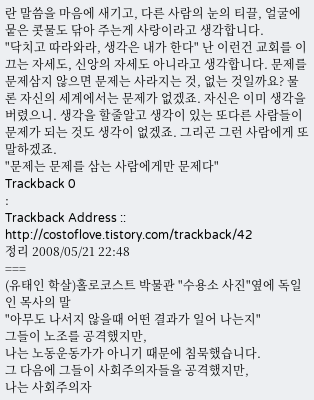란 말씀을 마음에 새기고, 다른 사람의 눈의 티끌, 얼굴에 뭍은 콧물도 닦아 주는게 사랑이라고 생각합니다.
"닥치고 따라와라, 생각은 내가 한다" 난 이런건 교회를 이끄는 자세도, 신앙의 자세도 아니라고 생각합니다. 문제를 문제삼지 않으면 문제는 사라지는 것, 없는 것일까요? 물론 자신의 세계에서는 문제가 없겠죠. 자신은 이미 생각을 버렸으니. 생각을 할줄알고 생각이 있는 또다른 사람들이 문제가 되는 것도 생각이 없겠죠. 그리곤 그런 사람에게 또 말하겠죠.
"문제는 문제를 삼는 사람에게만 문제다"
Trackback 0
:
Trackback Address :: http://costoflove.tistory.com/trackback/42
정리 2008/05/21 22:48
===
(유태인 학살)홀로코스트 박물관 "수용소 사진"옆에 독일인 목사의 말
"아무도 나서지 않을때 어떤 결과가 일어 나는지"
그들이 노조를 공격했지만,
나는 노동운동가가 아니기 때문에 침묵했습니다.
그 다음에 그들이 사회주의자들을 공격했지만,
나는 사회주의자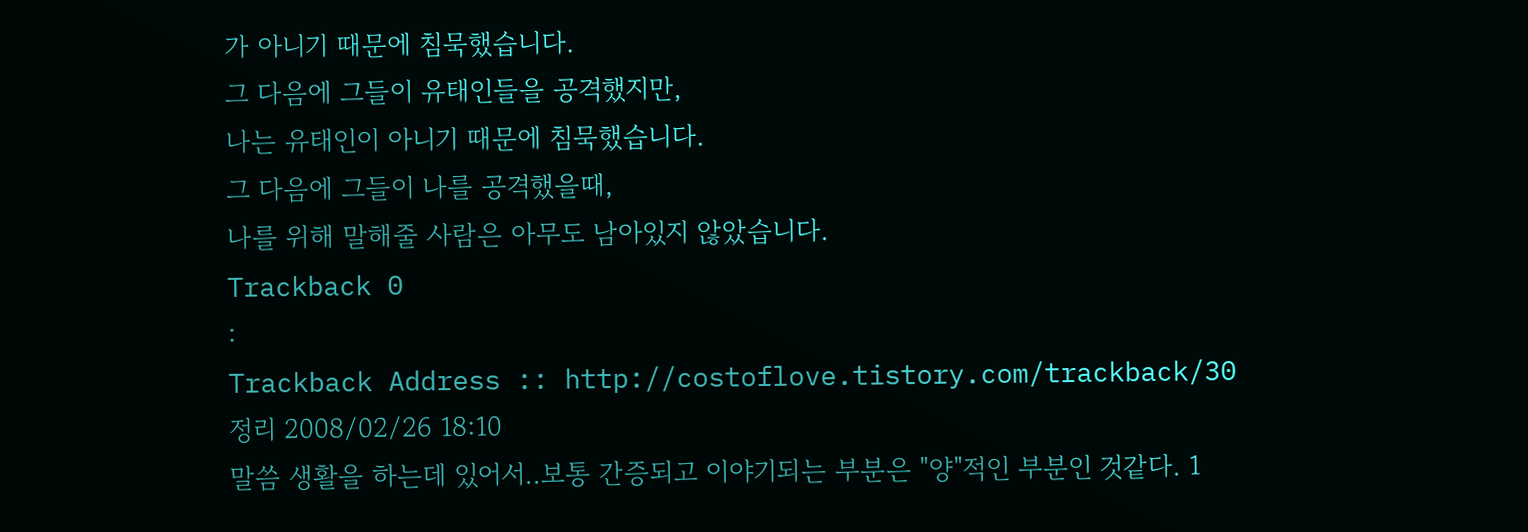가 아니기 때문에 침묵했습니다.
그 다음에 그들이 유태인들을 공격했지만,
나는 유태인이 아니기 때문에 침묵했습니다.
그 다음에 그들이 나를 공격했을때,
나를 위해 말해줄 사람은 아무도 남아있지 않았습니다.
Trackback 0
:
Trackback Address :: http://costoflove.tistory.com/trackback/30
정리 2008/02/26 18:10
말씀 생활을 하는데 있어서..보통 간증되고 이야기되는 부분은 "양"적인 부분인 것같다. 1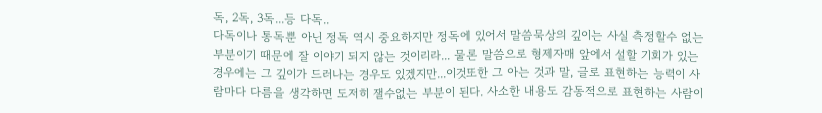독, 2독, 3독...등 다독..
다독이나 통독뿐 아닌 정독 역시 중요하지만 정독에 있어서 말씀묵상의 깊이는 사실 측정할수 없는 부분이기 때문에 잘 이야기 되지 않는 것이리라... 물론 말씀으로 형제자매 앞에서 설할 기회가 있는 경우에는 그 깊이가 드러나는 경우도 있겠지만...이것또한 그 아는 것과 말, 글로 표현하는 능력이 사람마다 다름을 생각하면 도저히 잴수없는 부분이 된다. 사소한 내용도 감동적으로 표현하는 사람이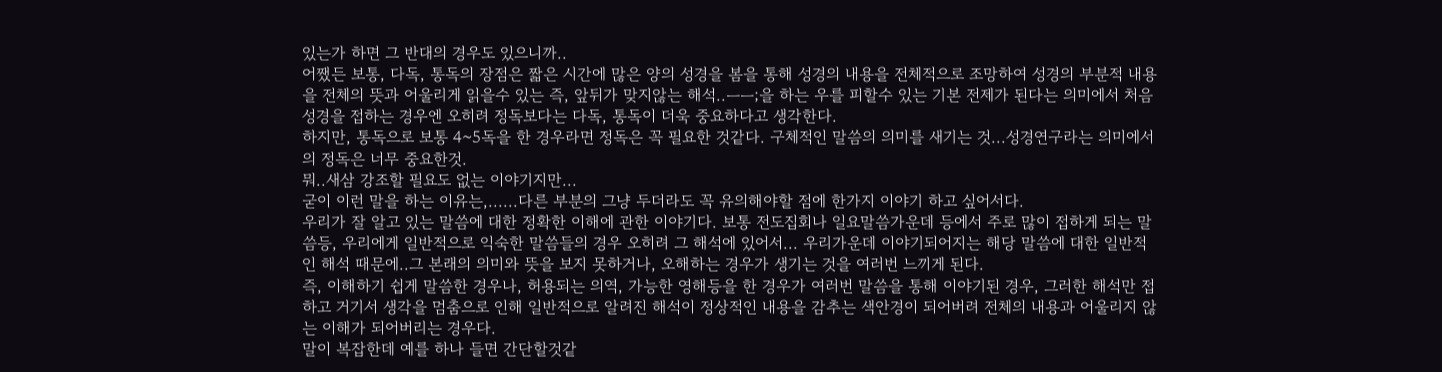있는가 하면 그 반대의 경우도 있으니까..
어쨌든 보통, 다독, 통독의 장점은 짧은 시간에 많은 양의 성경을 봄을 통해 성경의 내용을 전체적으로 조망하여 성경의 부분적 내용을 전체의 뜻과 어울리게 읽을수 있는 즉, 앞뒤가 맞지않는 해석..ㅡㅡ;을 하는 우를 피할수 있는 기본 전제가 된다는 의미에서 처음 성경을 접하는 경우엔 오히려 정독보다는 다독, 통독이 더욱 중요하다고 생각한다.
하지만, 통독으로 보통 4~5독을 한 경우라면 정독은 꼭 필요한 것같다. 구체적인 말씀의 의미를 새기는 것...성경연구라는 의미에서의 정독은 너무 중요한것.
뭐..새삼 강조할 필요도 없는 이야기지만...
굳이 이런 말을 하는 이유는,......다른 부분의 그냥 두더라도 꼭 유의해야할 점에 한가지 이야기 하고 싶어서다.
우리가 잘 알고 있는 말씀에 대한 정확한 이해에 관한 이야기다. 보통 전도집회나 일요말씀가운데 등에서 주로 많이 접하게 되는 말씀등, 우리에게 일반적으로 익숙한 말씀들의 경우 오히려 그 해석에 있어서... 우리가운데 이야기되어지는 해당 말씀에 대한 일반적인 해석 때문에..그 본래의 의미와 뜻을 보지 못하거나, 오해하는 경우가 생기는 것을 여러번 느끼게 된다.
즉, 이해하기 쉽게 말씀한 경우나, 허용되는 의역, 가능한 영해등을 한 경우가 여러번 말씀을 통해 이야기된 경우, 그러한 해석만 접하고 거기서 생각을 멈춤으로 인해 일반적으로 알려진 해석이 정상적인 내용을 감추는 색안경이 되어버려 전체의 내용과 어울리지 않는 이해가 되어버리는 경우다.
말이 복잡한데 예를 하나 들면 간단할것같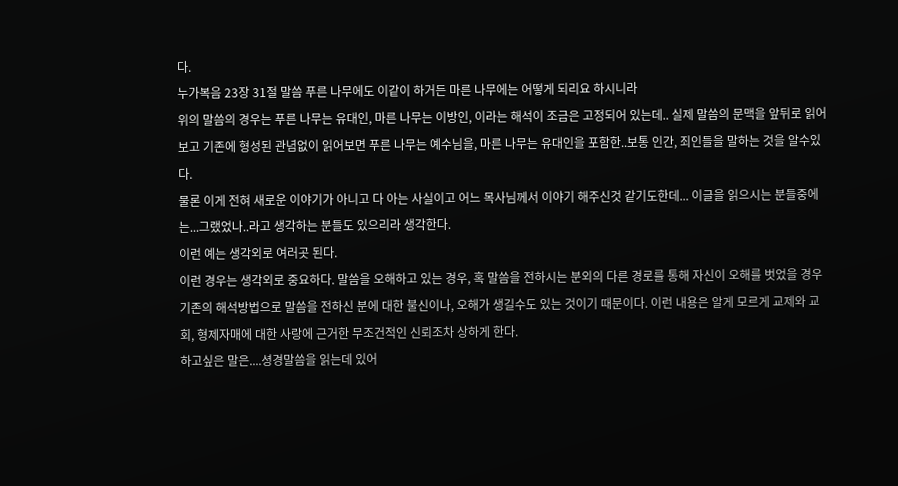다.
누가복음 23장 31절 말씀 푸른 나무에도 이같이 하거든 마른 나무에는 어떻게 되리요 하시니라
위의 말씀의 경우는 푸른 나무는 유대인, 마른 나무는 이방인, 이라는 해석이 조금은 고정되어 있는데.. 실제 말씀의 문맥을 앞뒤로 읽어보고 기존에 형성된 관념없이 읽어보면 푸른 나무는 예수님을, 마른 나무는 유대인을 포함한..보통 인간, 죄인들을 말하는 것을 알수있다.
물론 이게 전혀 새로운 이야기가 아니고 다 아는 사실이고 어느 목사님께서 이야기 해주신것 같기도한데... 이글을 읽으시는 분들중에는...그랬었나..라고 생각하는 분들도 있으리라 생각한다.
이런 예는 생각외로 여러곳 된다.
이런 경우는 생각외로 중요하다. 말씀을 오해하고 있는 경우, 혹 말씀을 전하시는 분외의 다른 경로를 통해 자신이 오해를 벗었을 경우 기존의 해석방법으로 말씀을 전하신 분에 대한 불신이나, 오해가 생길수도 있는 것이기 때문이다. 이런 내용은 알게 모르게 교제와 교회, 형제자매에 대한 사랑에 근거한 무조건적인 신뢰조차 상하게 한다.
하고싶은 말은....셩경말씀을 읽는데 있어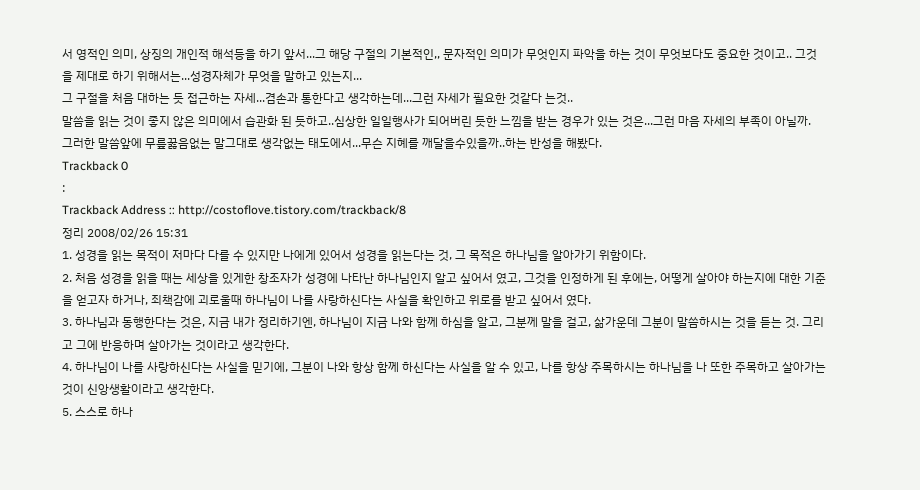서 영적인 의미, 상징의 개인적 해석등을 하기 앞서...그 해당 구절의 기본적인,, 문자적인 의미가 무엇인지 파악을 하는 것이 무엇보다도 중요한 것이고.. 그것을 제대로 하기 위해서는...성경자체가 무엇을 말하고 있는지...
그 구절을 처음 대하는 듯 접근하는 자세...겸손과 통한다고 생각하는데...그런 자세가 필요한 것같다 는것..
말씀을 읽는 것이 좋지 않은 의미에서 습관화 된 듯하고..심상한 일일행사가 되어버린 듯한 느낌을 받는 경우가 있는 것은...그런 마음 자세의 부족이 아닐까.
그러한 말씀앞에 무릎꿇음없는 말그대로 생각없는 태도에서...무슨 지혜를 깨달을수있을까..하는 반성을 해봤다.
Trackback 0
:
Trackback Address :: http://costoflove.tistory.com/trackback/8
정리 2008/02/26 15:31
1. 성경을 읽는 목적이 저마다 다를 수 있지만 나에게 있어서 성경을 읽는다는 것, 그 목적은 하나님을 알아가기 위함이다.
2. 처음 성경을 읽을 때는 세상을 있게한 창조자가 성경에 나타난 하나님인지 알고 싶어서 였고, 그것을 인정하게 된 후에는, 어떻게 살아야 하는지에 대한 기준을 얻고자 하거나, 죄책감에 괴로울때 하나님이 나를 사랑하신다는 사실을 확인하고 위로를 받고 싶어서 였다.
3. 하나님과 동행한다는 것은, 지금 내가 정리하기엔, 하나님이 지금 나와 함께 하심을 알고, 그분께 말을 걸고, 삶가운데 그분이 말씀하시는 것을 듣는 것. 그리고 그에 반응하며 살아가는 것이라고 생각한다.
4. 하나님이 나를 사랑하신다는 사실을 믿기에, 그분이 나와 항상 함께 하신다는 사실을 알 수 있고, 나를 항상 주목하시는 하나님을 나 또한 주목하고 살아가는 것이 신앙생활이라고 생각한다.
5. 스스로 하나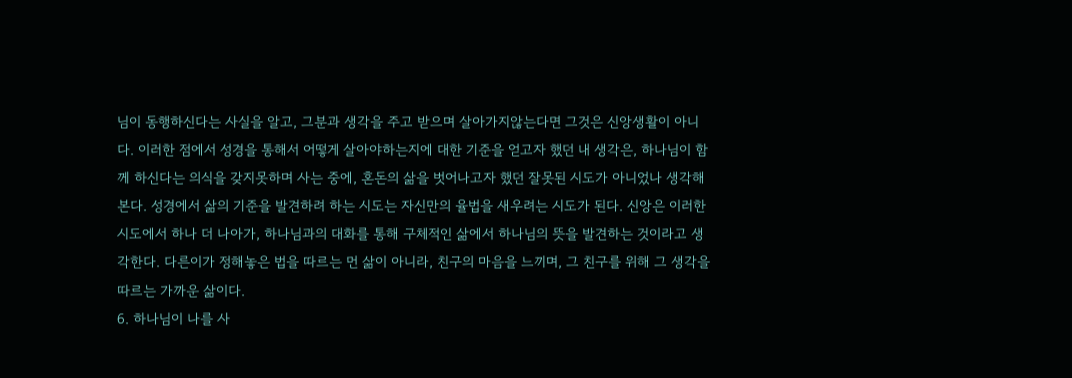님이 동행하신다는 사실을 알고, 그분과 생각을 주고 받으며 살아가지않는다면 그것은 신앙생활이 아니다. 이러한 점에서 성경을 통해서 어떻게 살아야하는지에 대한 기준을 얻고자 했던 내 생각은, 하나님이 함께 하신다는 의식을 갖지못하며 사는 중에, 혼돈의 삶을 벗어나고자 했던 잘못된 시도가 아니었나 생각해본다. 성경에서 삶의 기준을 발견하려 하는 시도는 자신만의 율법을 새우려는 시도가 된다. 신앙은 이러한 시도에서 하나 더 나아가, 하나님과의 대화를 통해 구체적인 삶에서 하나님의 뜻을 발견하는 것이라고 생각한다. 다른이가 정해놓은 법을 따르는 먼 삶이 아니라, 친구의 마음을 느끼며, 그 친구를 위해 그 생각을 따르는 가까운 삶이다.
6. 하나님이 나를 사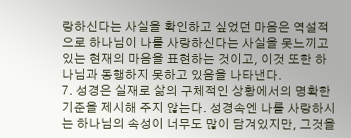랑하신다는 사실을 확인하고 싶었던 마음은 역설적으로 하나님이 나를 사랑하신다는 사실을 못느끼고 있는 현재의 마음을 표현하는 것이고, 이것 또한 하나님과 동행하지 못하고 있음을 나타낸다.
7. 성경은 실재로 삶의 구체적인 상황에서의 명확한 기준을 제시해 주지 않는다. 성경속엔 나를 사랑하시는 하나님의 속성이 너무도 많이 담겨있지만, 그것을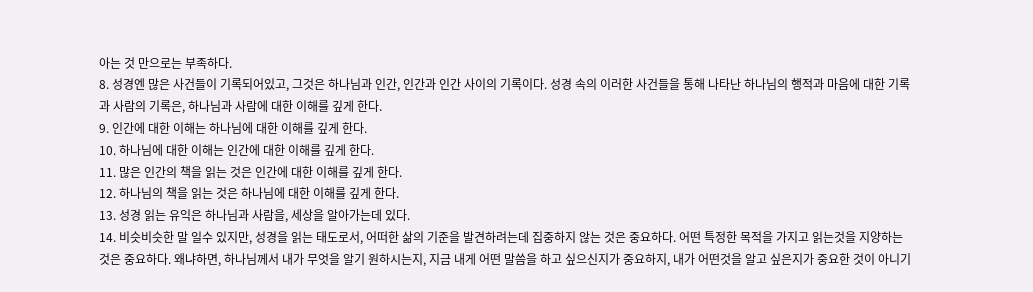아는 것 만으로는 부족하다.
8. 성경엔 많은 사건들이 기록되어있고, 그것은 하나님과 인간, 인간과 인간 사이의 기록이다. 성경 속의 이러한 사건들을 통해 나타난 하나님의 행적과 마음에 대한 기록과 사람의 기록은, 하나님과 사람에 대한 이해를 깊게 한다.
9. 인간에 대한 이해는 하나님에 대한 이해를 깊게 한다.
10. 하나님에 대한 이해는 인간에 대한 이해를 깊게 한다.
11. 많은 인간의 책을 읽는 것은 인간에 대한 이해를 깊게 한다.
12. 하나님의 책을 읽는 것은 하나님에 대한 이해를 깊게 한다.
13. 성경 읽는 유익은 하나님과 사람을, 세상을 알아가는데 있다.
14. 비슷비슷한 말 일수 있지만, 성경을 읽는 태도로서, 어떠한 삶의 기준을 발견하려는데 집중하지 않는 것은 중요하다. 어떤 특정한 목적을 가지고 읽는것을 지양하는 것은 중요하다. 왜냐하면, 하나님께서 내가 무엇을 알기 원하시는지, 지금 내게 어떤 말씀을 하고 싶으신지가 중요하지, 내가 어떤것을 알고 싶은지가 중요한 것이 아니기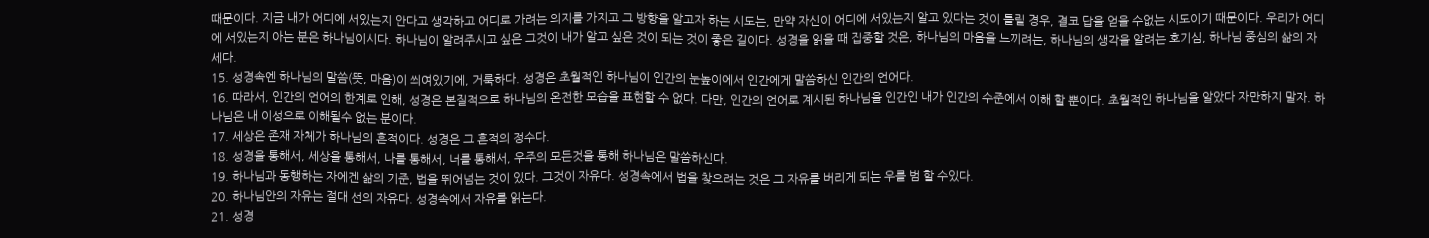때문이다. 지금 내가 어디에 서있는지 안다고 생각하고 어디로 가려는 의지를 가지고 그 방향을 알고자 하는 시도는, 만약 자신이 어디에 서있는지 알고 있다는 것이 틀릴 경우, 결코 답을 얻을 수없는 시도이기 때문이다. 우리가 어디에 서있는지 아는 분은 하나님이시다. 하나님이 알려주시고 싶은 그것이 내가 알고 싶은 것이 되는 것이 좋은 길이다. 성경을 읽을 때 집중할 것은, 하나님의 마음을 느끼려는, 하나님의 생각을 알려는 호기심, 하나님 중심의 삶의 자세다.
15. 성경속엔 하나님의 말씀(뜻, 마음)이 씌여있기에, 거룩하다. 성경은 초월적인 하나님이 인간의 눈높이에서 인간에게 말씀하신 인간의 언어다.
16. 따라서, 인간의 언어의 한계로 인해, 성경은 본질적으로 하나님의 온전한 모습을 표현할 수 없다. 다만, 인간의 언어로 계시된 하나님을 인간인 내가 인간의 수준에서 이해 할 뿐이다. 초월적인 하나님을 알았다 자만하지 말자. 하나님은 내 이성으로 이해될수 없는 분이다.
17. 세상은 존재 자체가 하나님의 흔적이다. 성경은 그 흔적의 정수다.
18. 성경을 통해서, 세상을 통해서, 나를 통해서, 너를 통해서, 우주의 모든것을 통해 하나님은 말씀하신다.
19. 하나님과 동행하는 자에겐 삶의 기준, 법을 뛰어넘는 것이 있다. 그것이 자유다. 성경속에서 법을 찾으려는 것은 그 자유를 버리게 되는 우를 범 할 수있다.
20. 하나님안의 자유는 절대 선의 자유다. 성경속에서 자유를 읽는다.
21. 성경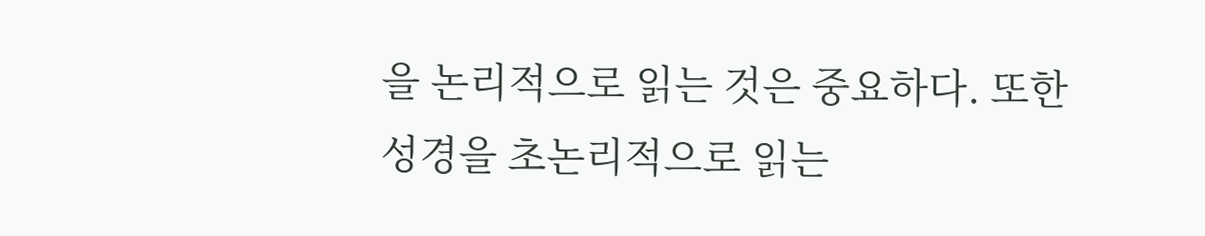을 논리적으로 읽는 것은 중요하다. 또한 성경을 초논리적으로 읽는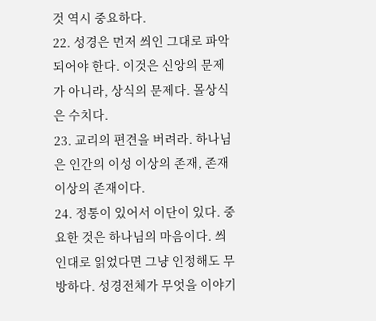것 역시 중요하다.
22. 성경은 먼저 씌인 그대로 파악되어야 한다. 이것은 신앙의 문제가 아니라, 상식의 문제다. 몰상식은 수치다.
23. 교리의 편견을 버려라. 하나님은 인간의 이성 이상의 존재, 존재 이상의 존재이다.
24. 정통이 있어서 이단이 있다. 중요한 것은 하나님의 마음이다. 씌인대로 읽었다면 그냥 인정해도 무방하다. 성경전체가 무엇을 이야기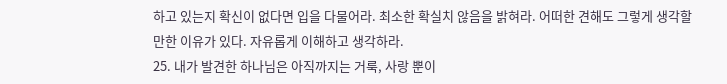하고 있는지 확신이 없다면 입을 다물어라. 최소한 확실치 않음을 밝혀라. 어떠한 견해도 그렇게 생각할 만한 이유가 있다. 자유롭게 이해하고 생각하라.
25. 내가 발견한 하나님은 아직까지는 거룩, 사랑 뿐이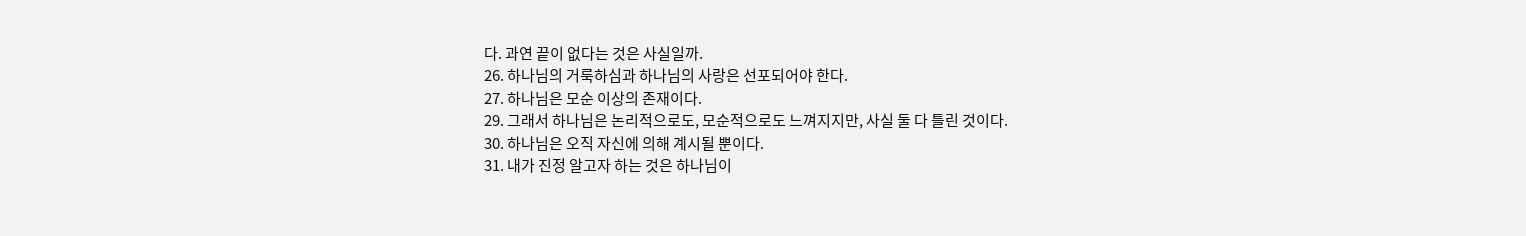다. 과연 끝이 없다는 것은 사실일까.
26. 하나님의 거룩하심과 하나님의 사랑은 선포되어야 한다.
27. 하나님은 모순 이상의 존재이다.
29. 그래서 하나님은 논리적으로도, 모순적으로도 느껴지지만, 사실 둘 다 틀린 것이다.
30. 하나님은 오직 자신에 의해 계시될 뿐이다.
31. 내가 진정 알고자 하는 것은 하나님이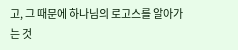고, 그 때문에 하나님의 로고스를 알아가는 것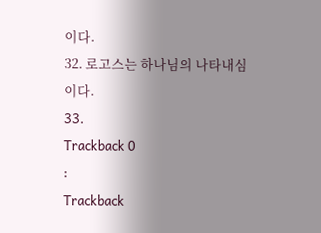이다.
32. 로고스는 하나님의 나타내심이다.
33.
Trackback 0
:
Trackback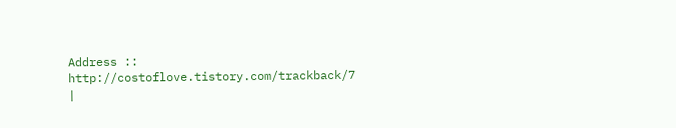Address :: http://costoflove.tistory.com/trackback/7
|